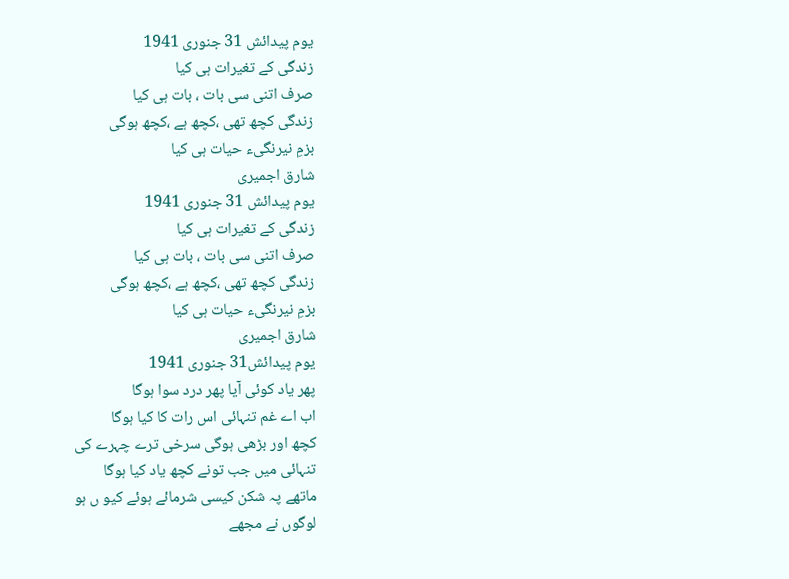یوم پیدائش 31 جنوری 1941
زندگی کے تغیرات ہی کیا
صرف اتنی سی بات ، بات ہی کیا
زندگی کچھ تھی ،کچھ ہے ،کچھ ہوگی
بزمِ نیرنگیء حیات ہی کیا
شارق اجمیری
یوم پیدائش 31 جنوری 1941
زندگی کے تغیرات ہی کیا
صرف اتنی سی بات ، بات ہی کیا
زندگی کچھ تھی ،کچھ ہے ،کچھ ہوگی
بزمِ نیرنگیء حیات ہی کیا
شارق اجمیری
یوم پیدائش31 جنوری 1941
پھر یاد کوئی آیا پھر درد سوا ہوگا
اب اے غم تنہائی اس رات کا کیا ہوگا
کچھ اور بڑھی ہوگی سرخی ترے چہرے کی
تنہائی میں جب تونے کچھ یاد کیا ہوگا
ماتھے پہ شکن کیسی شرمائے ہوئے کیو ں ہو
لوگوں نے مجھے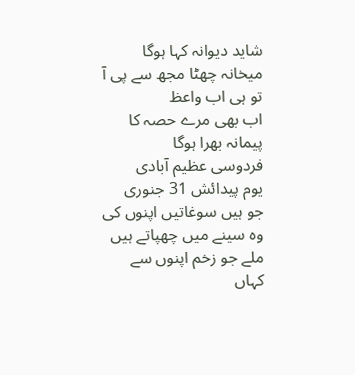شاید دیوانہ کہا ہوگا
میخانہ چھٹا مجھ سے پی آ تو ہی اب واعظ
اب بھی مرے حصہ کا پیمانہ بھرا ہوگا
فردوسی عظیم آبادی
یوم پیدائش 31 جنوری
جو ہیں سوغاتیں اپنوں کی وہ سینے میں چھپاتے ہیں
ملے جو زخم اپنوں سے کہاں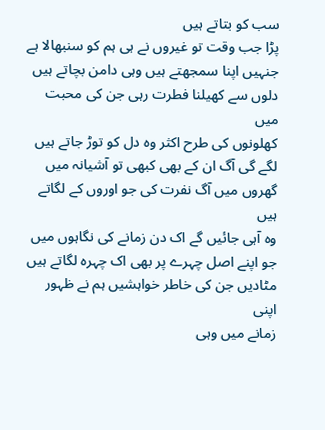سب کو بتاتے ہیں
پڑا جب وقت تو غیروں نے ہی ہم کو سنبھالا ہے
جنہیں اپنا سمجھتے ہیں وہی دامن بچاتے ہیں
دلوں سے کھیلنا فطرت رہی جن کی محبت میں
کھلونوں کی طرح اکثر وہ دل کو توڑ جاتے ہیں
لگے گی آگ ان کے بھی کبھی تو آشیانہ میں
گھروں میں آگ نفرت کی جو اوروں کے لگاتے ہیں
وہ آہی جائیں گے اک دن زمانے کی نگاہوں میں
جو اپنے اصل چہرے پر بھی اک چہرہ لگاتے ہیں
مٹادیں جن کی خاطر خواہشیں ہم نے ظہور اپنی
زمانے میں وہی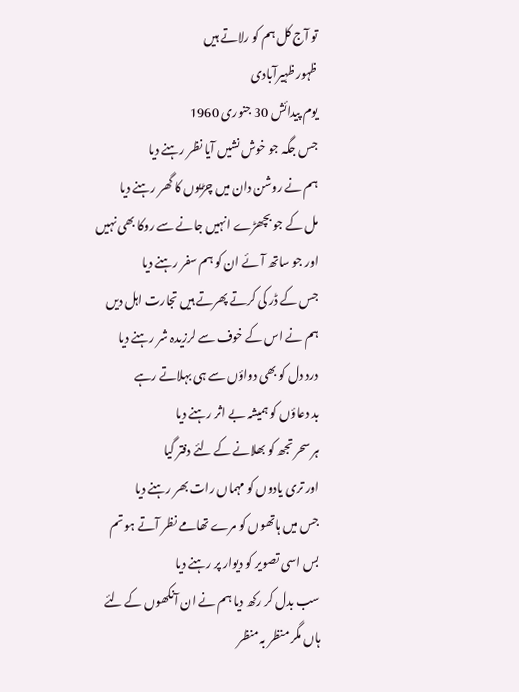تو آج کل ہم کو رلاتے ہیں
ظہور ظہیرآبادی
یوم پیدائش 30 جنوری 1960
جس جگہ جو خوش نشیں آیا نظر رہنے دیا
ہم نے روشن دان میں چڑیوں کا گھر رہنے دیا
مل کے جو بچھڑے انہیں جانے سے روکا بھی نہیں
اور جو ساتھ آئے ان کو ہم سفر رہنے دیا
جس کے ڈر کی کرتے پھرتے ہیں تجارت اہل دیں
ہم نے اس کے خوف سے لرزیدہ شر رہنے دیا
درد دل کو بھی دواؤں سے ہی بہلاتے رہے
بد دعاؤں کو ہمیشہ بے اثر رہنے دیا
ہر سحر تجھ کو بھلانے کے لئے دفتر گیا
اور تری یادوں کو مہماں رات بھر رہنے دیا
جس میں ہاتھوں کو مرے تھامے نظر آتے ہو تم
بس اسی تصویر کو دیوار پر رہنے دیا
سب بدل کر رکھ دیا ہم نے ان آنکھوں کے لئے
ہاں مگر منظر بہ منظر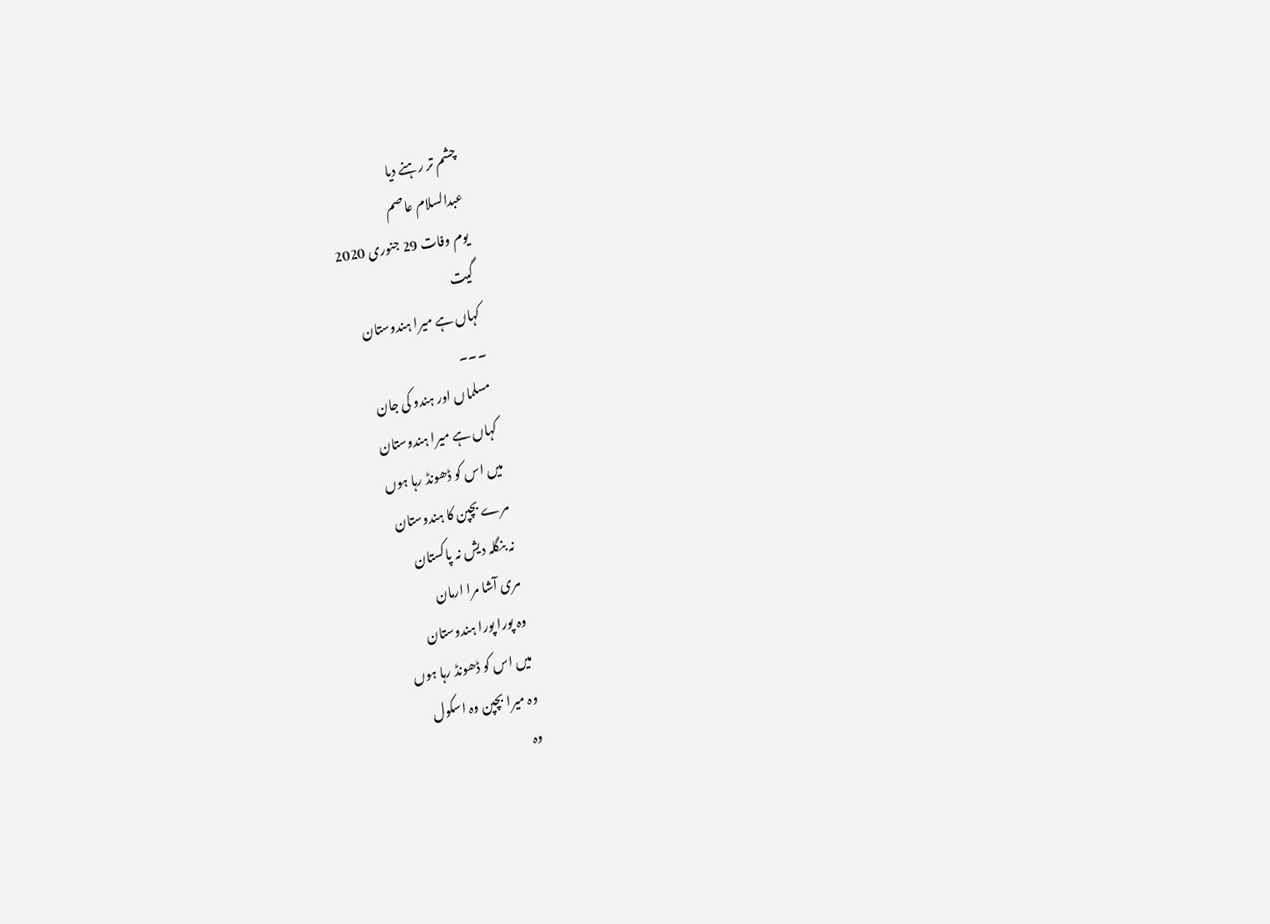چشم تر رہنے دیا
عبدالسلام عاصم
یوم وفات 29 جنوری 2020
گیت
کہاں ہے میرا ہندوستان
۔۔۔
مسلماں اور ہندو کی جان
کہاں ہے میرا ہندوستان
میں اس کو ڈھونڈ رہا ہوں
مرے بچپن کا ہندوستان
نہ بنگلہ دیش نہ پاکستان
مری آشا مرا ارمان
وہ پورا پورا ہندوستان
میں اس کو ڈھونڈ رہا ہوں
وہ میرا بچپن وہ اسکول
وہ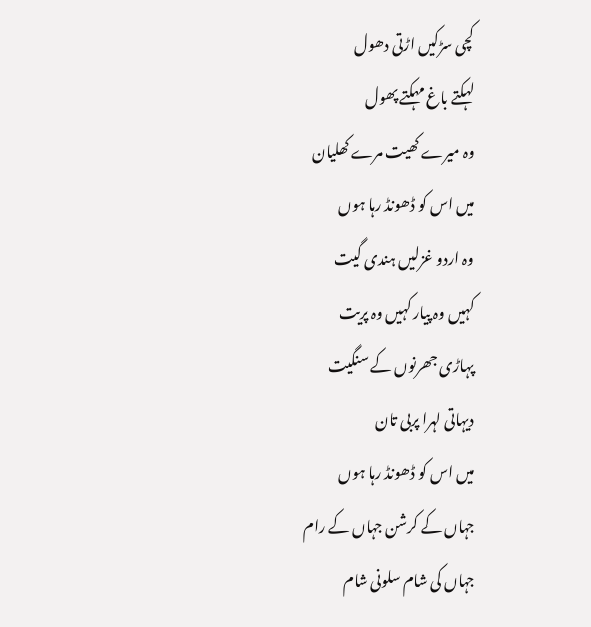کچی سڑکیں اڑتی دھول
لہکتے باغ مہکتے پھول
وہ میرے کھیت مرے کھلیان
میں اس کو ڈھونڈ رہا ہوں
وہ اردو غزلیں ہندی گیت
کہیں وہ پیار کہیں وہ پریت
پہاڑی جھرنوں کے سنگیت
دیہاتی لہرا پربی تان
میں اس کو ڈھونڈ رہا ہوں
جہاں کے کرشن جہاں کے رام
جہاں کی شام سلونی شام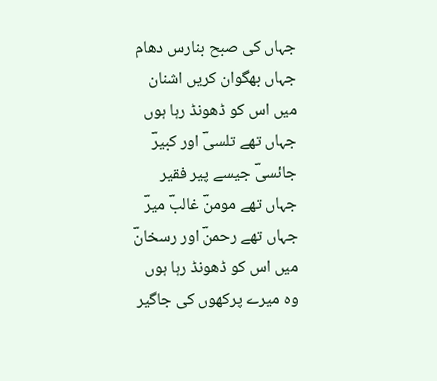جہاں کی صبح بنارس دھام
جہاں بھگوان کریں اشنان
میں اس کو ڈھونڈ رہا ہوں
جہاں تھے تلسیؔ اور کبیرؔ
جائسیؔ جیسے پیر فقیر
جہاں تھے مومنؔ غالبؔ میرؔ
جہاں تھے رحمنؔ اور رسخانؔ
میں اس کو ڈھونڈ رہا ہوں
وہ میرے پرکھوں کی جاگیر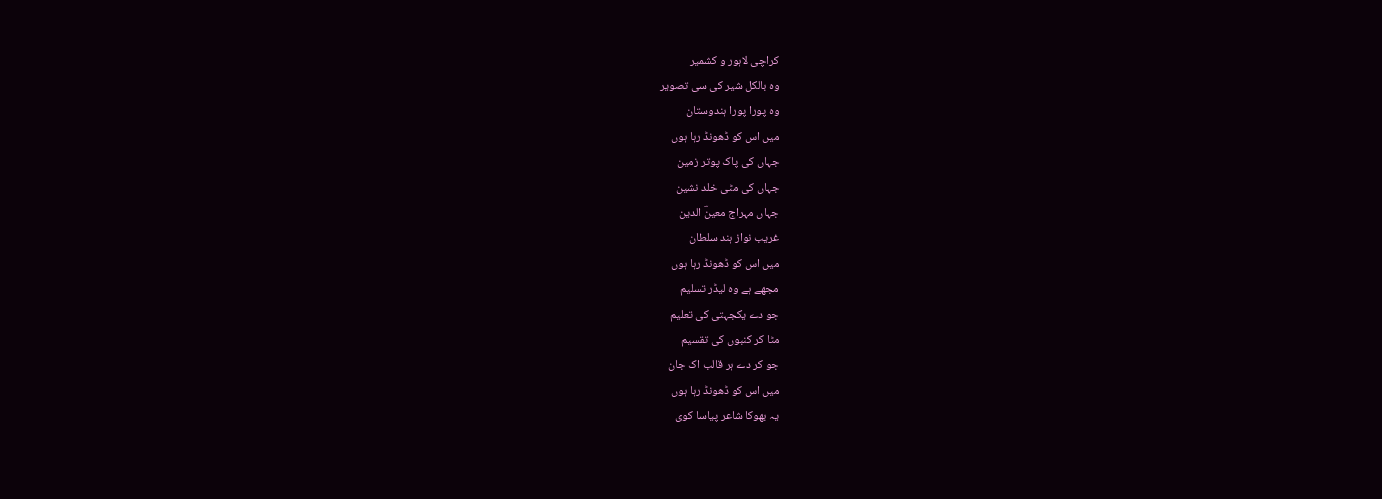کراچی لاہور و کشمیر
وہ بالکل شیر کی سی تصویر
وہ پورا پورا ہندوستان
میں اس کو ڈھونڈ رہا ہوں
جہاں کی پاک پوتر زمین
جہاں کی مٹی خلد نشین
جہاں مہراج معینؔ الدین
غریب نواز ہند سلطان
میں اس کو ڈھونڈ رہا ہوں
مجھے ہے وہ لیڈر تسلیم
جو دے یکجہتی کی تعلیم
مٹا کر کنبوں کی تقسیم
جو کر دے ہر قالب اک جان
میں اس کو ڈھونڈ رہا ہوں
یہ بھوکا شاعر پیاسا کوی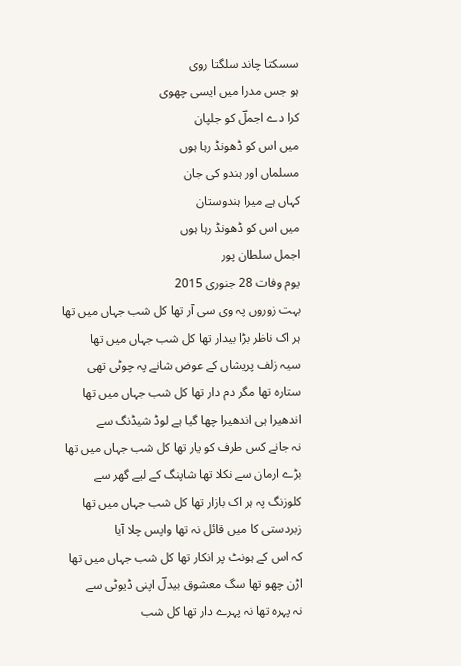سسکتا چاند سلگتا روی
ہو جس مدرا میں ایسی چھوی
کرا دے اجملؔ کو جلپان
میں اس کو ڈھونڈ رہا ہوں
مسلماں اور ہندو کی جان
کہاں ہے میرا ہندوستان
میں اس کو ڈھونڈ رہا ہوں
اجمل سلطان پور
یوم وفات 28 جنوری 2015
بہت زوروں پہ وی سی آر تھا کل شب جہاں میں تھا
ہر اک ناظر بڑا بیدار تھا کل شب جہاں میں تھا
سیہ زلف پریشاں کے عوض شانے پہ چوٹی تھی
ستارہ تھا مگر دم دار تھا کل شب جہاں میں تھا
اندھیرا ہی اندھیرا چھا گیا ہے لوڈ شیڈنگ سے
نہ جانے کس طرف کو یار تھا کل شب جہاں میں تھا
بڑے ارمان سے نکلا تھا شاپنگ کے لیے گھر سے
کلوزنگ پہ ہر اک بازار تھا کل شب جہاں میں تھا
زبردستی کا میں قائل نہ تھا واپس چلا آیا
کہ اس کے ہونٹ پر انکار تھا کل شب جہاں میں تھا
اڑن چھو تھا سگ معشوق بیدلؔ اپنی ڈیوٹی سے
نہ پہرہ تھا نہ پہرے دار تھا کل شب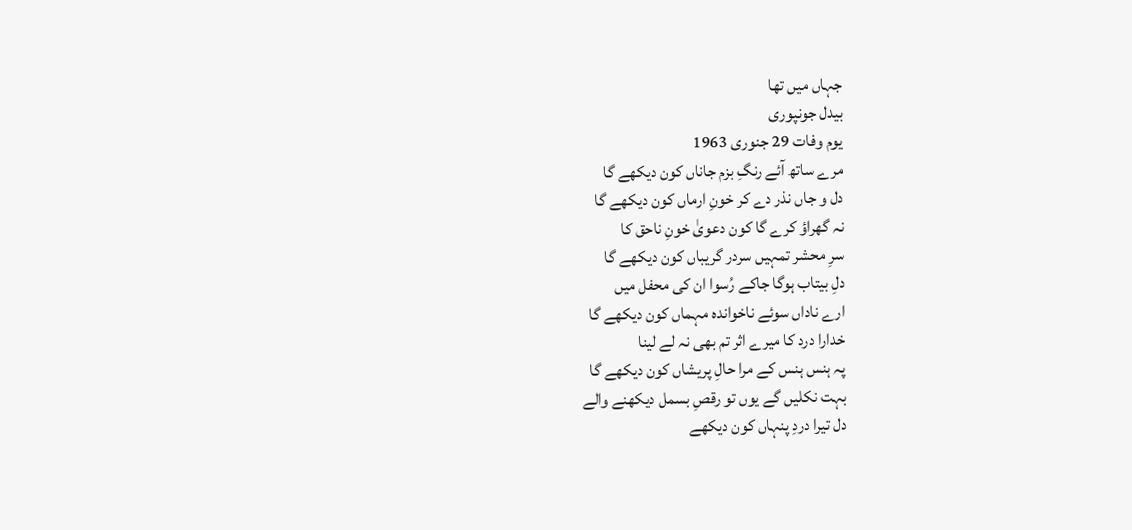جہاں میں تھا
بیدل جونپوری
یوم وفات 29 جنوری 1963
مرے ساتھ آئے رنگِ بزم جاناں کون دیکھے گا
دل و جاں نذر دے کر خونِ ارماں کون دیکھے گا
نہ گھراؤ کرے گا کون دعویٰ خونِ ناحق کا
سرِ محشر تمہیں سردر گریباں کون دیکھے گا
دلِ بیتاب ہوگا جاکے رُسوا ان کی محفل میں
ارے ناداں سوئے ناخواندہ مہماں کون دیکھے گا
خدارا درد کا میرے اثر تم بھی نہ لے لینا
پہ ہنس ہنس کے مرا حالِ پریشاں کون دیکھے گا
بہت نکلیں گے یوں تو رقصِ بسمل دیکھنے والے
دل تیرا دردِ پنہاں کون دیکھے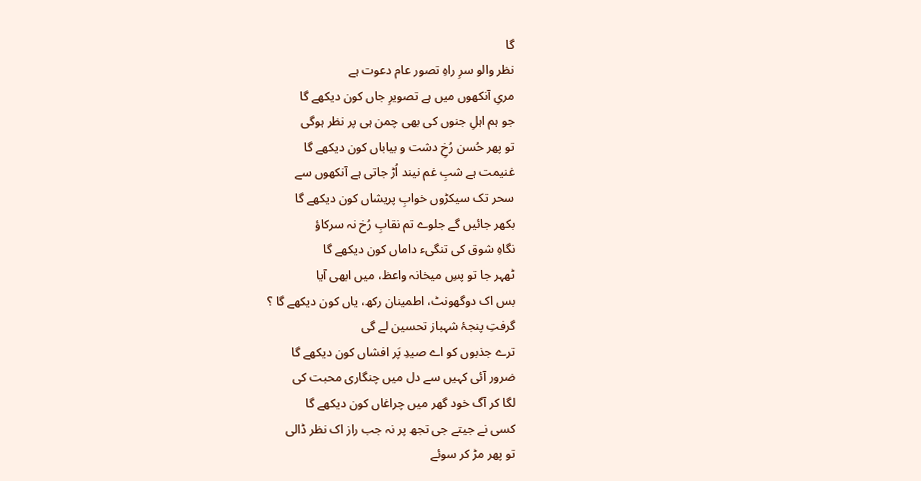گا
نظر والو سرِ راهِ تصور عام دعوت ہے
مریِ آنکھوں میں ہے تصویرِ جاں کون دیکھے گا
جو ہم اہلِ جنوں کی بھی چمن ہی پر نظر ہوگی
تو پھر حُسن رُخِ دشت و بیاباں کون دیکھے گا
غنیمت ہے شبِ غم نیند اُڑ جاتی ہے آنکھوں سے
سحر تک سیکڑوں خوابِ پریشاں کون دیکھے گا
بکھر جائیں گے جلوے تم نقابِ رُخ نہ سرکاؤ
نگاہِ شوق کی تنگیء داماں کون دیکھے گا
ٹھہر جا تو پسِ میخانہ واعظ، میں ابھی آیا
بس اک دوگھونٹ، اطمینان رکھ، یاں کون دیکھے گا ؟
گرفتِ پنجۂ شہباز تحسین لے گی
ترے جذبوں کو اے صیدِ پَر افشاں کون دیکھے گا
ضرور آئی کہیں سے دل میں چنگاری محبت کی
لگا کر آگ خود گھر میں چراغاں کون دیکھے گا
کسی نے جیتے جی تجھ پر نہ جب راز اک نظر ڈالی
تو پھر مڑ کر سوئے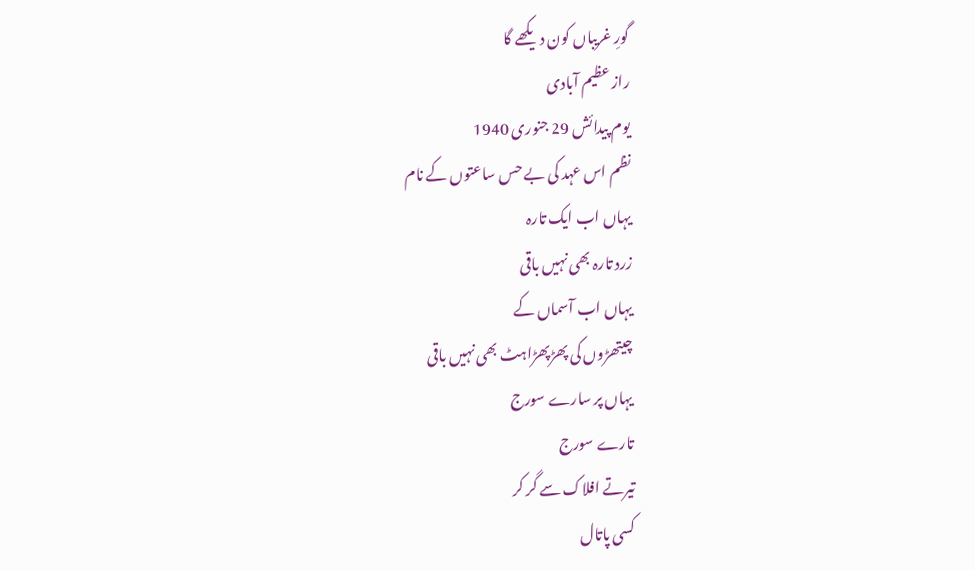گورِ غریباں کون دیکھے گا
راز عظیم آبادی
یوم پیدائش 29 جنوری 1940
نظم اس عہد کی بے حس ساعتوں کے نام
یہاں اب ایک تارہ
زرد تارہ بھی نہیں باقی
یہاں اب آسماں کے
چیتھڑوں کی پھڑپھڑاہٹ بھی نہیں باقی
یہاں پر سارے سورج
تارے سورج
تیرتے افلاک سے گر کر
کسی پاتال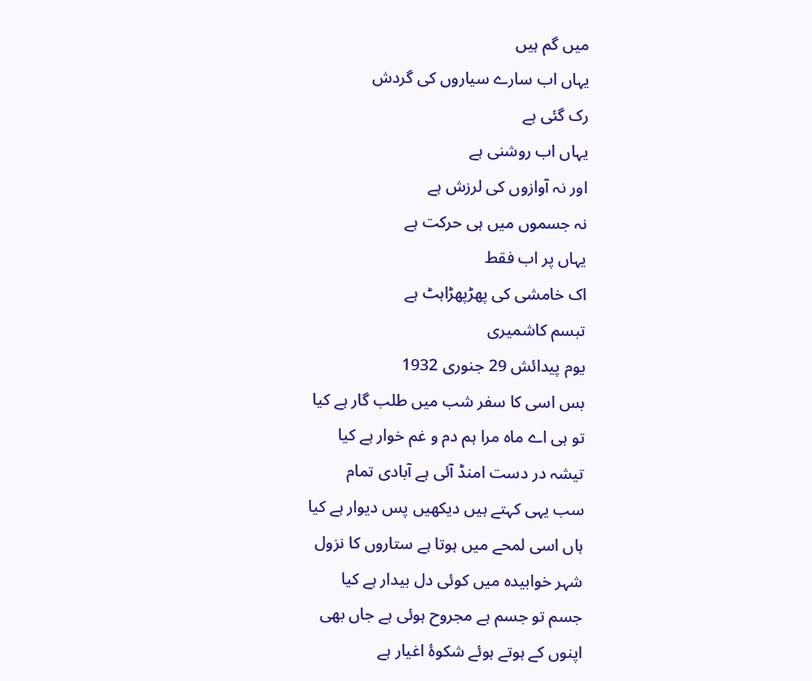میں گم ہیں
یہاں اب سارے سیاروں کی گردش
رک گئی ہے
یہاں اب روشنی ہے
اور نہ آوازوں کی لرزش ہے
نہ جسموں میں ہی حرکت ہے
یہاں پر اب فقط
اک خامشی کی پھڑپھڑاہٹ ہے
تبسم کاشمیری
یوم پیدائش 29 جنوری 1932
بس اسی کا سفر شب میں طلب گار ہے کیا
تو ہی اے ماہ مرا ہم دم و غم خوار ہے کیا
تیشہ در دست امنڈ آئی ہے آبادی تمام
سب یہی کہتے ہیں دیکھیں پس دیوار ہے کیا
ہاں اسی لمحے میں ہوتا ہے ستاروں کا نزول
شہر خوابیدہ میں کوئی دل بیدار ہے کیا
جسم تو جسم ہے مجروح ہوئی ہے جاں بھی
اپنوں کے ہوتے ہوئے شکوۂ اغیار ہے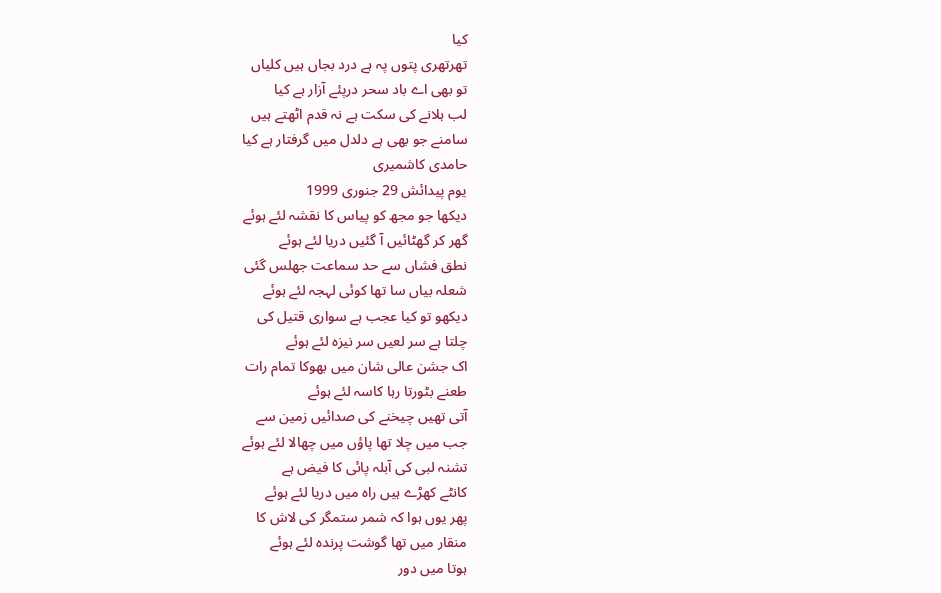کیا
تھرتھری پتوں پہ ہے درد بجاں ہیں کلیاں
تو بھی اے باد سحر درپئے آزار ہے کیا
لب ہلانے کی سکت ہے نہ قدم اٹھتے ہیں
سامنے جو بھی ہے دلدل میں گرفتار ہے کیا
حامدی کاشمیری
یوم پیدائش 29 جنوری 1999
دیکھا جو مجھ کو پیاس کا نقشہ لئے ہوئے
گھر کر گھٹائیں آ گئیں دریا لئے ہوئے
نطق فشاں سے حد سماعت جھلس گئی
شعلہ بیاں سا تھا کوئی لہجہ لئے ہوئے
دیکھو تو کیا عجب ہے سواری قتیل کی
چلتا ہے سر لعیں سر نیزہ لئے ہوئے
اک جشن عالی شان میں بھوکا تمام رات
طعنے بٹورتا رہا کاسہ لئے ہوئے
آتی تھیں چیخنے کی صدائیں زمین سے
جب میں چلا تھا پاؤں میں چھالا لئے ہوئے
تشنہ لبی کی آبلہ پائی کا فیض ہے
کانٹے کھڑے ہیں راہ میں دریا لئے ہوئے
پھر یوں ہوا کہ شمر ستمگر کی لاش کا
منقار میں تھا گوشت پرندہ لئے ہوئے
ہوتا میں دور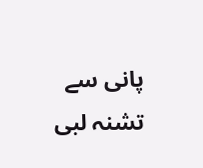پانی سے تشنہ لبی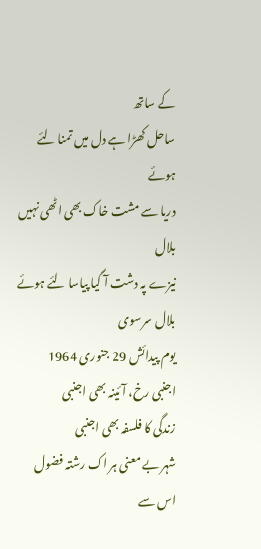کے ساتھ
ساحل کھڑا ہے دل میں تمنا لئے ہوئے
دریا سے مشت خاک بھی اٹھی نہیں بلال
نیزے پہ دشت آ گیا پیاسا لئے ہوئے
بلال سرسوی
یوم پیدائش 29 جنوری 1964
اجنبی رخ، آئینہ بھی اجنبی
زندگی کا فلسفہ بھی اجنبی
شہر بے معنی ہر اک رشتہ فضول
اس سے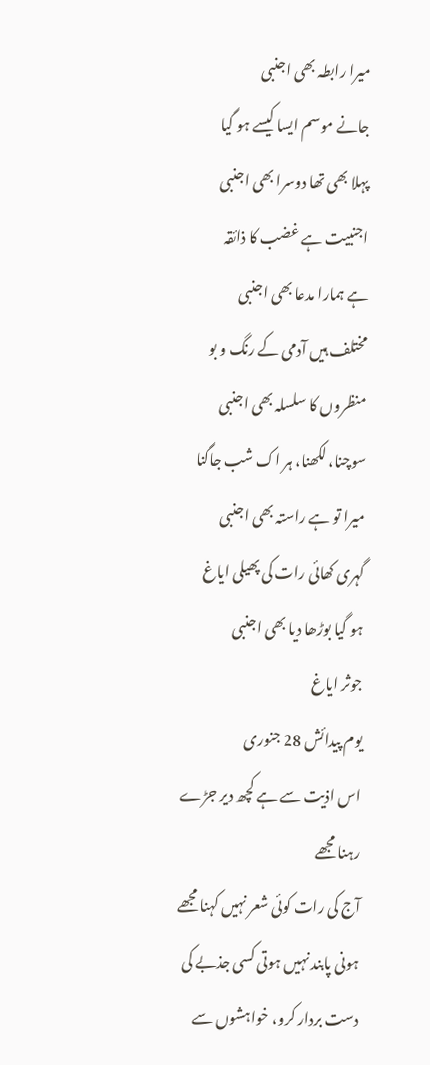میرا رابطہ بھی اجنبی
جانے موسم ایسا کیسے ہو گیا
پہلا بھی تھا دوسرا بھی اجنبی
اجنبیت ہے غضب کا ذائقہ
ہے ہمارا مدعا بھی اجنبی
مختلف ہیں آدمی کے رنگ و بو
منظروں کا سلسلہ بھی اجنبی
سوچنا، لکھنا، ہر اک شب جاگنا
میرا تو ہے راستہ بھی اجنبی
گہری کھائی رات کی پھیلی ایاغ
ہو گیا بوڑھا دیا بھی اجنبی
جوثر ایاغ
یوم پیدائش 28 جنوری
اس اذیت سے ہے کچھ دیر جڑے رہنا مجھے
آج کی رات کوئی شعر نہیں کہنا مجھے
ہونی پابند نہیں ہوتی کسی جذبے کی
دست بردار کرو، خواہشوں سے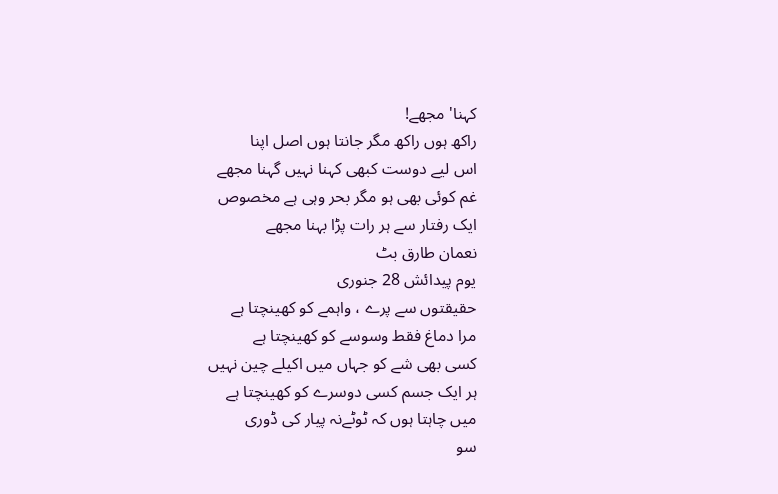کہنا' مجھے!
راکھ ہوں راکھ مگر جانتا ہوں اصل اپنا
اس لیے دوست کبھی کہنا نہیں گہنا مجھے
غم کوئی بھی ہو مگر بحر وہی ہے مخصوص
ایک رفتار سے ہر رات پڑا بہنا مجھے
نعمان طارق بٹ
یوم پیدائش 28 جنوری
حقیقتوں سے پرے ، واہمے کو کھینچتا ہے
مرا دماغ فقط وسوسے کو کھینچتا ہے
کسی بھی شے کو جہاں میں اکیلے چین نہیں
ہر ایک جسم کسی دوسرے کو کھینچتا ہے
میں چاہتا ہوں کہ ٹوٹےنہ پیار کی ڈوری
سو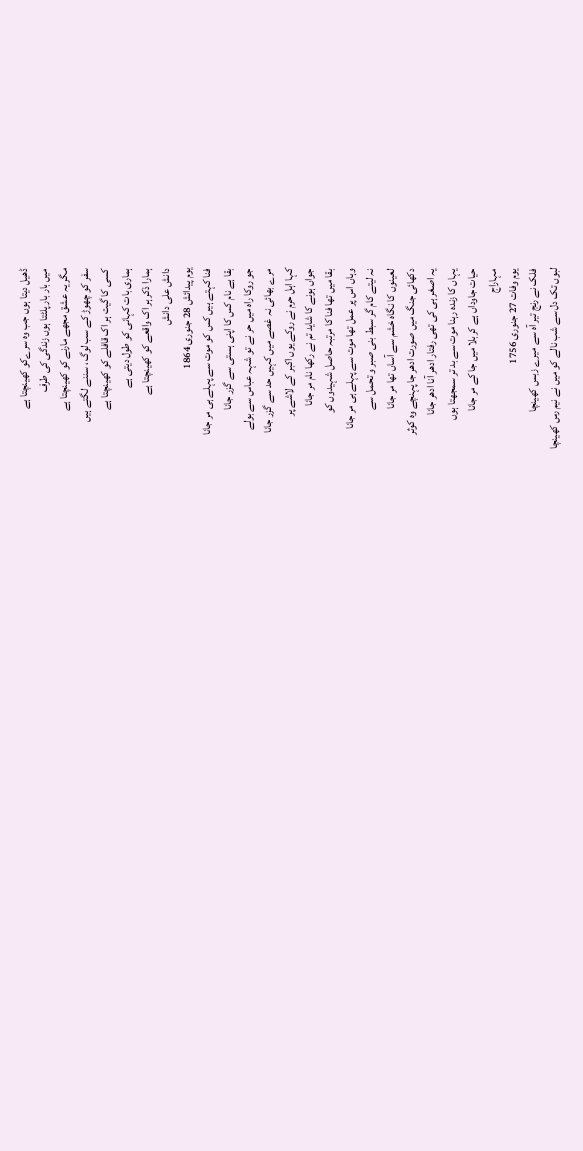ڈھیل دیتا ہوں جب وہ سرےکو کھینچتا ہے
میں بار بار پلٹتا ہوں زندگی کی طرف
مگر یہ عشق مجھے مارنے کو کھینچتا ہے
سفر کو چھوڑ کے سب لوگ ، سننے لگتے ہیں
کسی کا گیت ہر اک قافلے کو کھینچتا ہے
ہماری بات کہانی کو طول دیتی ہے
ہمارا ذکر ہر اک واقعے کو کھینچتا ہے
دانش علی دانش
یوم پیدائش 28 جنوری 1864
فنا کہتے ہیں کس کو موت سے پہلے ہی مر جانا
بقا ہے نام کس کا اپنی ہستی سے گزر جانا
جو روکا راہ میں حر نے تو شہہ عباس سے بولے
مرے بھائی نہ غصے میں کہیں حد سے گزر جانا
کہا اہل حرم نے روکے یوں اکبر کے لاشے پر
جواں ہونے کا شاید تم نے رکھا نام مر جانا
بقا میں تھا فنا کا مرتبہ حاصل شہیدوں کو
وہاں اس پر عمل تھا موت سے پہلے ہی مر جانا
نہ لیتے کام گر سبط بنی صبر و تحمل سے
لعینوں کا نگاہ خشم سے آساں تھا مر جانا
دکھائی جنگ میں صورت ادھر جا پہنچے وہ کوثر
یہ اصغر ہی کی تھی رفتار ادھر آنا ادھر جانا
یہاں کا زندہ رہنا موت سے بد تر سمجھتا ہوں
حیات جاوداں ہے کربلا میں جا کے مر جانا
مہاراج
یوم وفات 27 جنوری 1756
فلک نے رنج تیر آہ سے میرے زبس کھینچا
لبوں تک دل سے شب نالے کو میں نے نیم رس کھینچا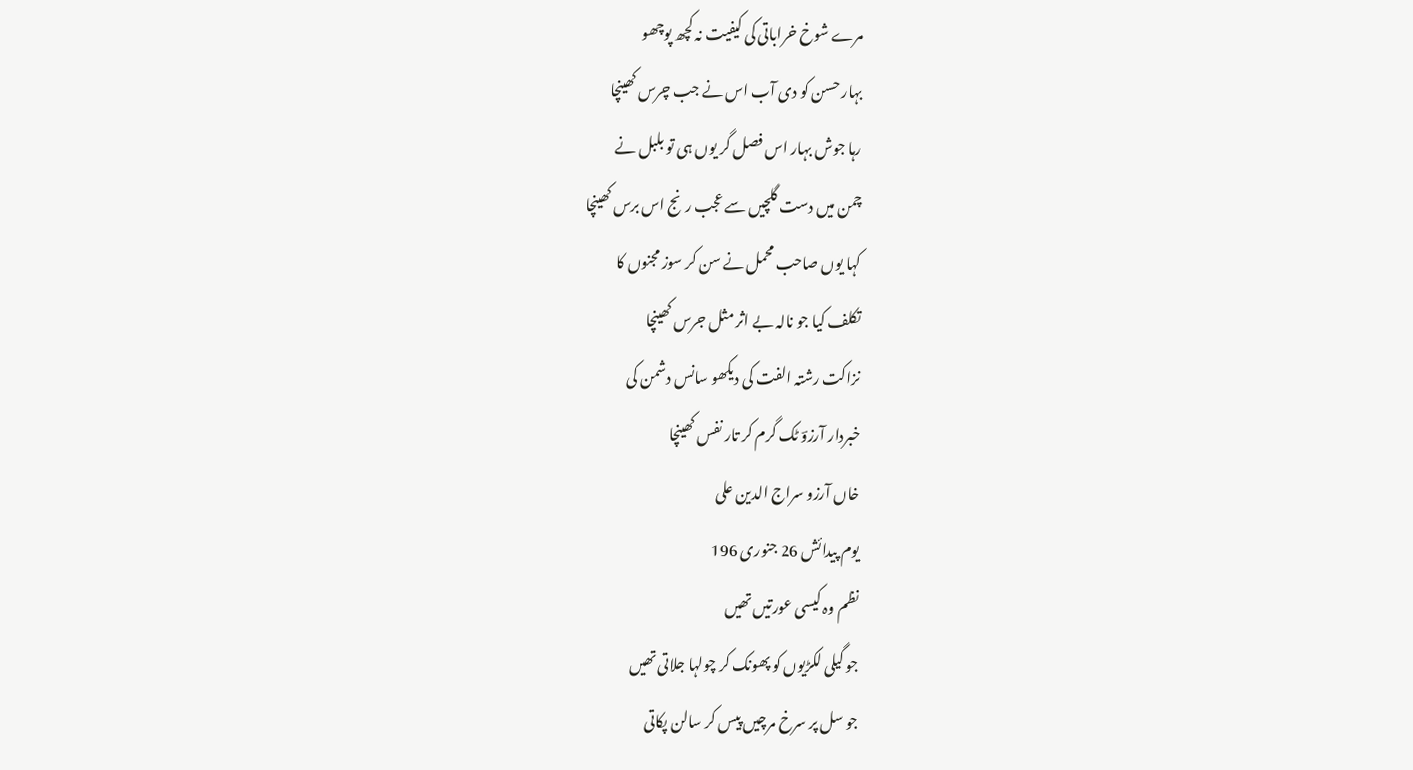مرے شوخ خراباتی کی کیفیت نہ کچھ پوچھو
بہار حسن کو دی آب اس نے جب چرس کھینچا
رہا جوش بہار اس فصل گر یوں ہی تو بلبل نے
چمن میں دست گلچیں سے عجب رنج اس برس کھینچا
کہا یوں صاحب محمل نے سن کر سوز مجنوں کا
تکلف کیا جو نالہ بے اثر مثل جرس کھینچا
نزاکت رشتہ الفت کی دیکھو سانس دشمن کی
خبردار آرزوؔ ٹک گرم کر تار نفس کھینچا
خاں آرزو سراج الدین علی
یوم پیدائش 26 جنوری 196
نظم وہ کیسی عورتیں تھیں
جو گیلی لکڑیوں کو پھونک کر چولہا جلاتی تھیں
جو سل پر سرخ مرچیں پیس کر سالن پکاتی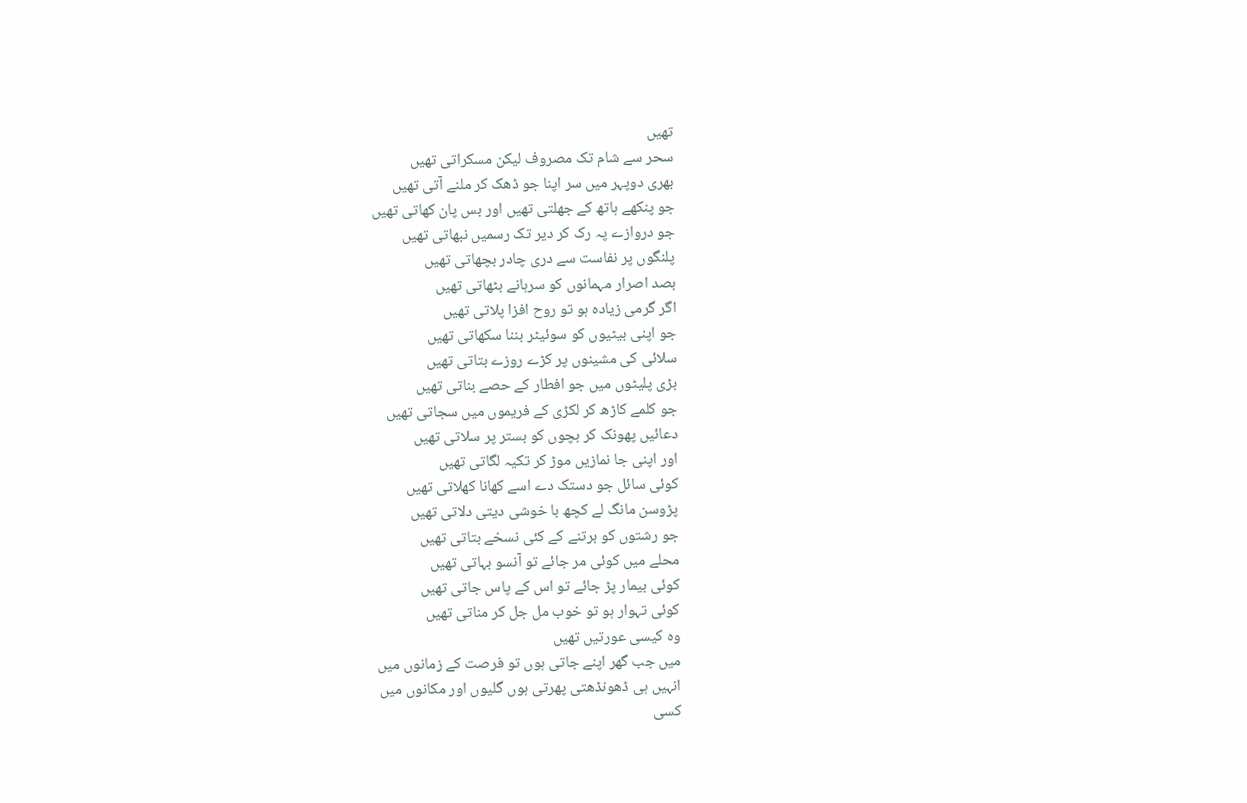تھیں
سحر سے شام تک مصروف لیکن مسکراتی تھیں
بھری دوپہر میں سر اپنا جو ڈھک کر ملنے آتی تھیں
جو پنکھے ہاتھ کے جھلتی تھیں اور بس پان کھاتی تھیں
جو دروازے پہ رک کر دیر تک رسمیں نبھاتی تھیں
پلنگوں پر نفاست سے دری چادر بچھاتی تھیں
بصد اصرار مہمانوں کو سرہانے بٹھاتی تھیں
اگر گرمی زیادہ ہو تو روح افزا پلاتی تھیں
جو اپنی بیٹیوں کو سوئیٹر بننا سکھاتی تھیں
سلائی کی مشینوں پر کڑے روزے بتاتی تھیں
بڑی پلیٹوں میں جو افطار کے حصے بناتی تھیں
جو کلمے کاڑھ کر لکڑی کے فریموں میں سجاتی تھیں
دعائیں پھونک کر بچوں کو بستر پر سلاتی تھیں
اور اپنی جا نمازیں موڑ کر تکیہ لگاتی تھیں
کوئی سائل جو دستک دے اسے کھانا کھلاتی تھیں
پڑوسن مانگ لے کچھ با خوشی دیتی دلاتی تھیں
جو رشتوں کو برتنے کے کئی نسخے بتاتی تھیں
محلے میں کوئی مر جائے تو آنسو بہاتی تھیں
کوئی بیمار پڑ جائے تو اس کے پاس جاتی تھیں
کوئی تہوار ہو تو خوب مل جل کر مناتی تھیں
وہ کیسی عورتیں تھیں
میں جب گھر اپنے جاتی ہوں تو فرصت کے زمانوں میں
انہیں ہی ڈھونڈھتی پھرتی ہوں گلیوں اور مکانوں میں
کسی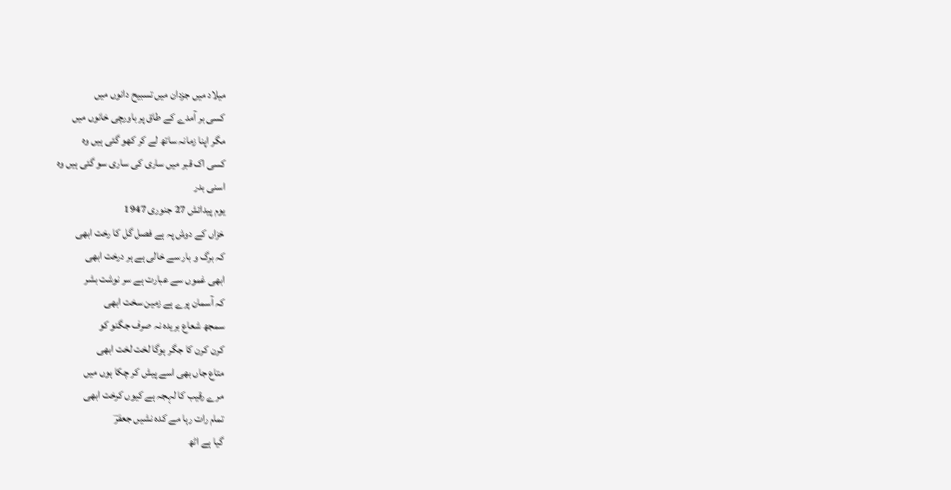میلاد میں جزدان میں تسبیح دانوں میں
کسی بر آمدے کے طاق پر باورچی خانوں میں
مگر اپنا زمانہ ساتھ لے کر کھو گئی ہیں وہ
کسی اک قبر میں ساری کی ساری سو گئی ہیں وہ
اسنی بدر
یوم پیدائش 27 جنوری 1947
خزاں کے دوش پہ ہے فصل گل کا رخت ابھی
کہ برگ و بار سے خالی ہے ہر درخت ابھی
ابھی غموں سے عبارت ہے سر نوشت بشر
کہ آسمان پرے ہے زمین سخت ابھی
سمجھ شعاع بریدہ نہ صرف جگنو کو
کرن کرن کا جگر ہوگا لخت لخت ابھی
متاع جاں بھی اسے پیش کر چکا ہوں میں
مرے رقیب کا لہجہ ہے کیوں کرخت ابھی
تمام رات رہا مے کدہ نشیں جعفرؔ
گیا ہے اٹھ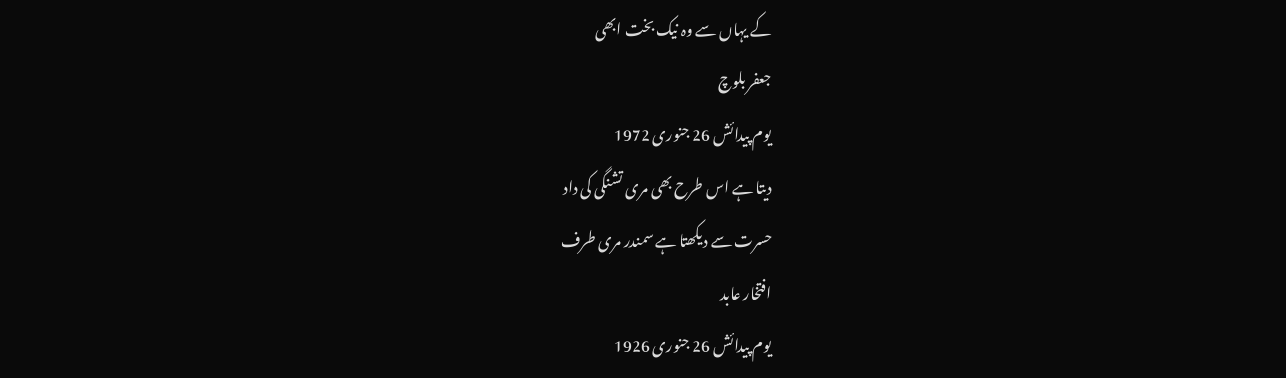کے یہاں سے وہ نیک بخت ابھی
جعفر بلوچ
یوم پیدائش 26 جنوری 1972
دیتا ہے اس طرح بھی مری تشنگی کی داد
حسرت سے دیکھتا ہے سمندر مری طرف
افتخار عابد
یوم پیدائش 26 جنوری 1926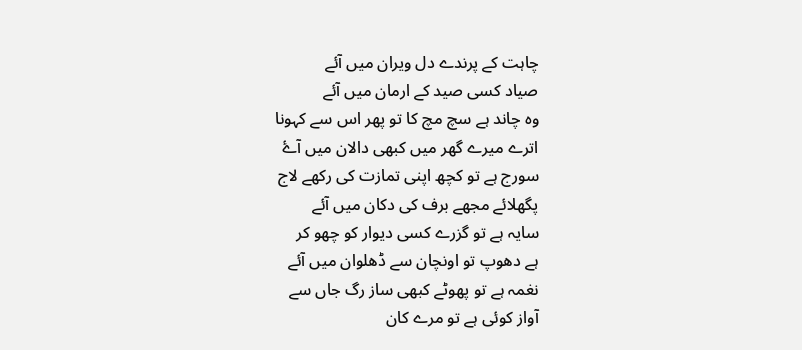چاہت کے پرندے دل ویران میں آئے
صیاد کسی صید کے ارمان میں آئے
وہ چاند ہے سچ مچ کا تو پھر اس سے کہونا
اترے میرے گھر میں کبھی دالان میں آۓ
سورج ہے تو کچھ اپنی تمازت کی رکھے لاج
پگھلائے مجھے برف کی دکان میں آئے
سایہ ہے تو گزرے کسی دیوار کو چھو کر
ہے دھوپ تو اونچان سے ڈھلوان میں آئے
نغمہ ہے تو پھوٹے کبھی ساز رگ جاں سے
آواز کوئی ہے تو مرے کان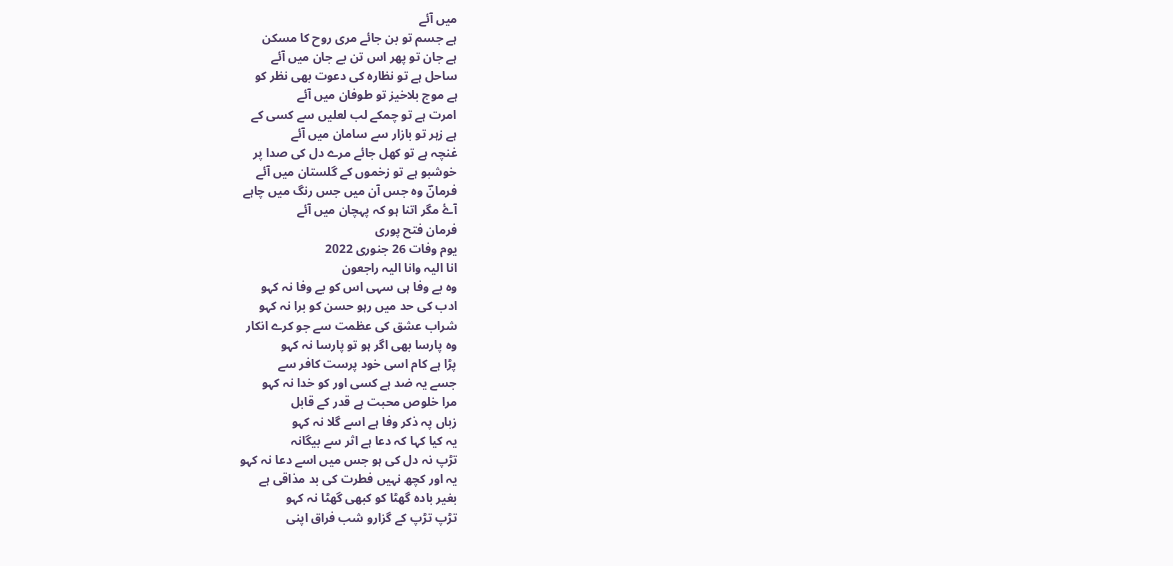میں آئے
ہے جسم تو بن جائے مری روح کا مسکن
ہے جان تو پھر اس تن بے جان میں آئے
ساحل ہے تو نظارہ کی دعوت بھی نظر کو
ہے موج بلاخیز تو طوفان میں آئے
امرت ہے تو چمکے لب لعلیں سے کسی کے
ہے زہر تو بازار سے سامان میں آئے
غنچہ ہے تو کھل جائے مرے دل کی صدا پر
خوشبو ہے تو زخموں کے گلستان میں آئے
فرمانؔ وہ جس آن میں جس رنگ میں چاہے
آۓ مگر اتنا ہو کہ پہچان میں آئے
فرمان فتح پوری
یوم وفات 26 جنوری 2022
انا الیہ وانا الیہ راجعون
وہ بے وفا ہی سہی اس کو بے وفا نہ کہو
ادب کی حد میں رہو حسن کو برا نہ کہو
شراب عشق کی عظمت سے جو کرے انکار
وہ پارسا بھی اگر ہو تو پارسا نہ کہو
پڑا ہے کام اسی خود پرست کافر سے
جسے یہ ضد ہے کسی اور کو خدا نہ کہو
مرا خلوص محبت ہے قدر کے قابل
زباں پہ ذکر وفا ہے اسے گلا نہ کہو
یہ کیا کہا کہ دعا ہے اثر سے بیگانہ
تڑپ نہ دل کی ہو جس میں اسے دعا نہ کہو
یہ اور کچھ نہیں فطرت کی بد مذاقی ہے
بغیر بادہ گھٹا کو کبھی گھٹا نہ کہو
تڑپ تڑپ کے گزارو شب فراق اپنی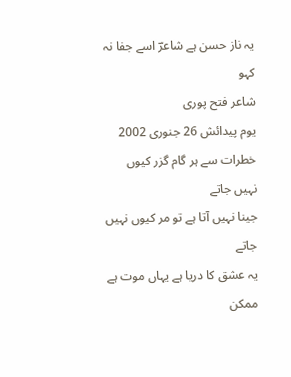یہ ناز حسن ہے شاعرؔ اسے جفا نہ کہو
شاعر فتح پوری
یوم پیدائش 26 جنوری 2002
خطرات سے ہر گام گزر کیوں نہیں جاتے
جینا نہیں آتا ہے تو مر کیوں نہیں جاتے
یہ عشق کا دریا ہے یہاں موت ہے ممکن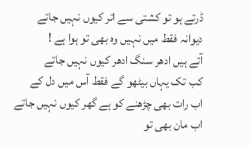ڈرتے ہو تو کشتی سے اتر کیوں نہیں جاتے
دیوانہ فقط میں نہیں وہ بھی تو ہوا ہے !
آتے ہیں ادھر سنگ ادھر کیوں نہیں جاتے
کب تک یہاں بیٹھو گے فقط آس میں دل کے
اب رات بھی چڑھنے کو ہے گھر کیوں نہیں جاتے
اب مان بھی تو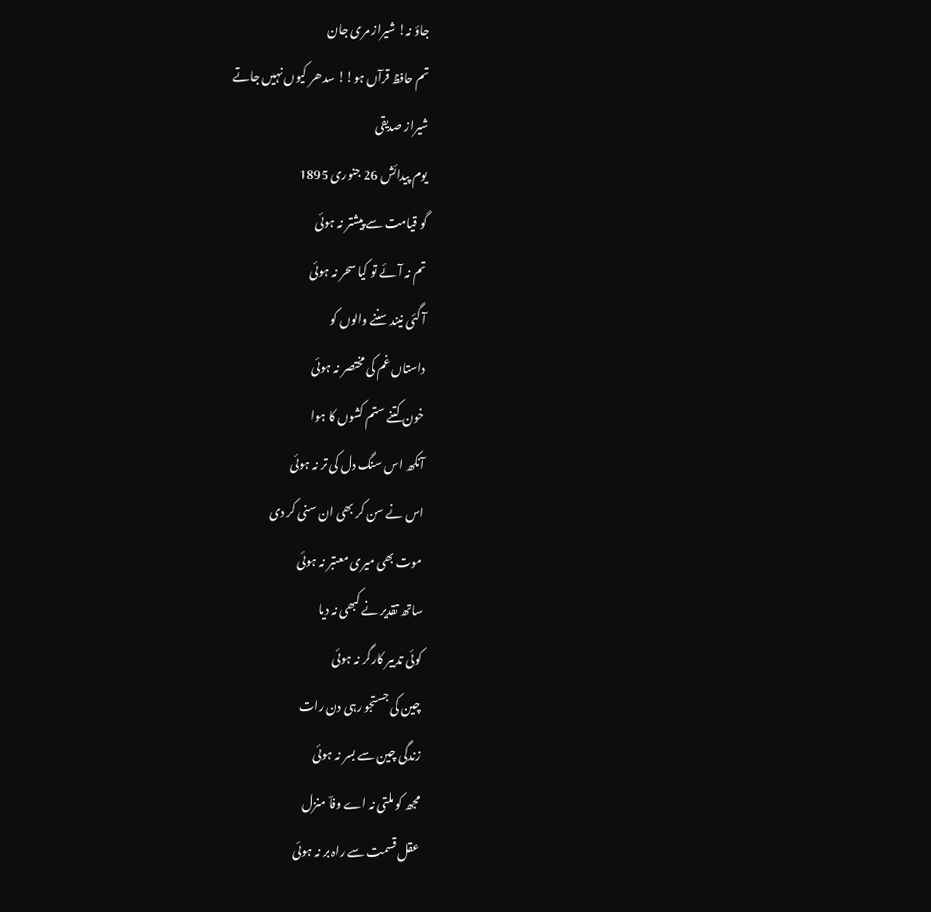جاؤ نہ! شیراز مری جان
تم حافظ قرآں ہو!! سدھر کیوں نہیں جاتے
شیراز صدیقی
یوم پیدائش 26 جنوری 1895
گو قیامت سے پیشتر نہ ہوئی
تم نہ آئے تو کیا سحر نہ ہوئی
آ گئی نیند سننے والوں کو
داستاں غم کی مختصر نہ ہوئی
خون کتنے ستم کشوں کا ہوا
آنکھ اس سنگ دل کی تر نہ ہوئی
اس نے سن کر بھی ان سنی کر دی
موت بھی میری معتبر نہ ہوئی
ساتھ تقدیر نے کبھی نہ دیا
کوئی تدبیر کارگر نہ ہوئی
چین کی جستجو رہی دن رات
زندگی چین سے بسر نہ ہوئی
مجھ کو ملتی نہ اے وفاؔ منزل
عقل قسمت سے راہ بر نہ ہوئی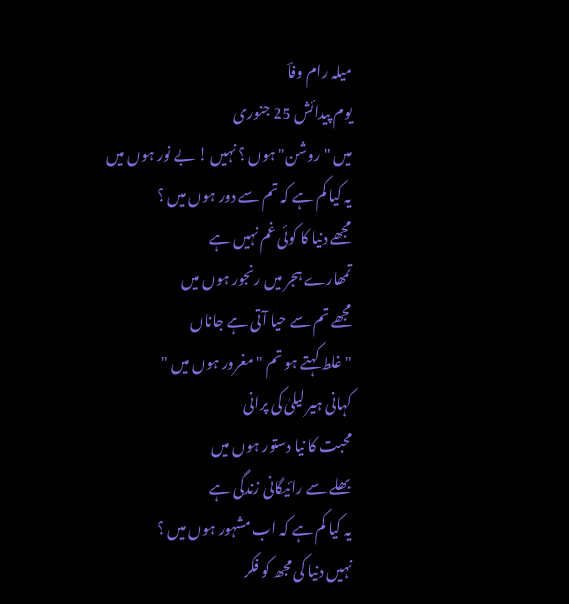میلہ رام وفاؔ
یوم پیدائش 25 جنوری
میں "روشن" ہوں ؟ نہیں ! بے نور ہوں میں
یہ کیا کم ہے کہ تم سے دور ہوں میں ؟
مجھے دنیا کا کوئی غم نہیں ہے
تمھارے ہجر میں رنجور ہوں میں
مجھے تم سے حیا آتی ہے جاناں
"غلط کہتے ہو تم "مغرور ہوں میں "
کہانی ہیر لیلیٰ کی پرانی
محبت کا نیا دستور ہوں میں
بھلے سے رائیگانی زندگی ہے
یہ کیا کم ہے کہ اب مشہور ہوں میں ؟
نہیں دنیا کی مجھ کو فکر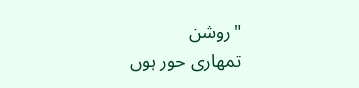"روشن
تمھاری حور ہوں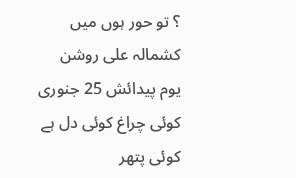؟ تو حور ہوں میں
کشمالہ علی روشن
یوم پیدائش 25 جنوری
کوئی چراغ کوئی دل ہے کوئی پتھر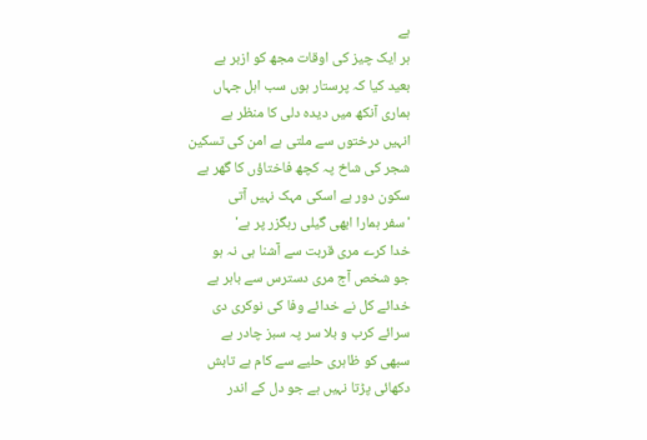ہے
ہر ایک چیز کی اوقات مجھ کو ازبر ہے
بعید کیا کہ پرستار ہوں سب اہل جہاں
ہماری آنکھ میں دیدہ دلی کا منظر ہے
انہیں درختوں سے ملتی ہے امن کی تسکین
شجر کی شاخ پہ کچھ فاختاؤں کا گھر ہے
سکون دور ہے اسکی مہک نہیں آتی
'سفر ہمارا ابھی گیلی رہگزر پر ہے'
خدا کرے مری قربت سے آشنا ہی نہ ہو
جو شخص آج مری دسترس سے باہر ہے
خدائے کل نے خدائے وفا کی نوکری دی
سرائے کرب و بلا سر پہ سبز چادر ہے
سبھی کو ظاہری حلیے سے کام ہے تابش
دکھائی پڑتا نہیں ہے جو دل کے اندر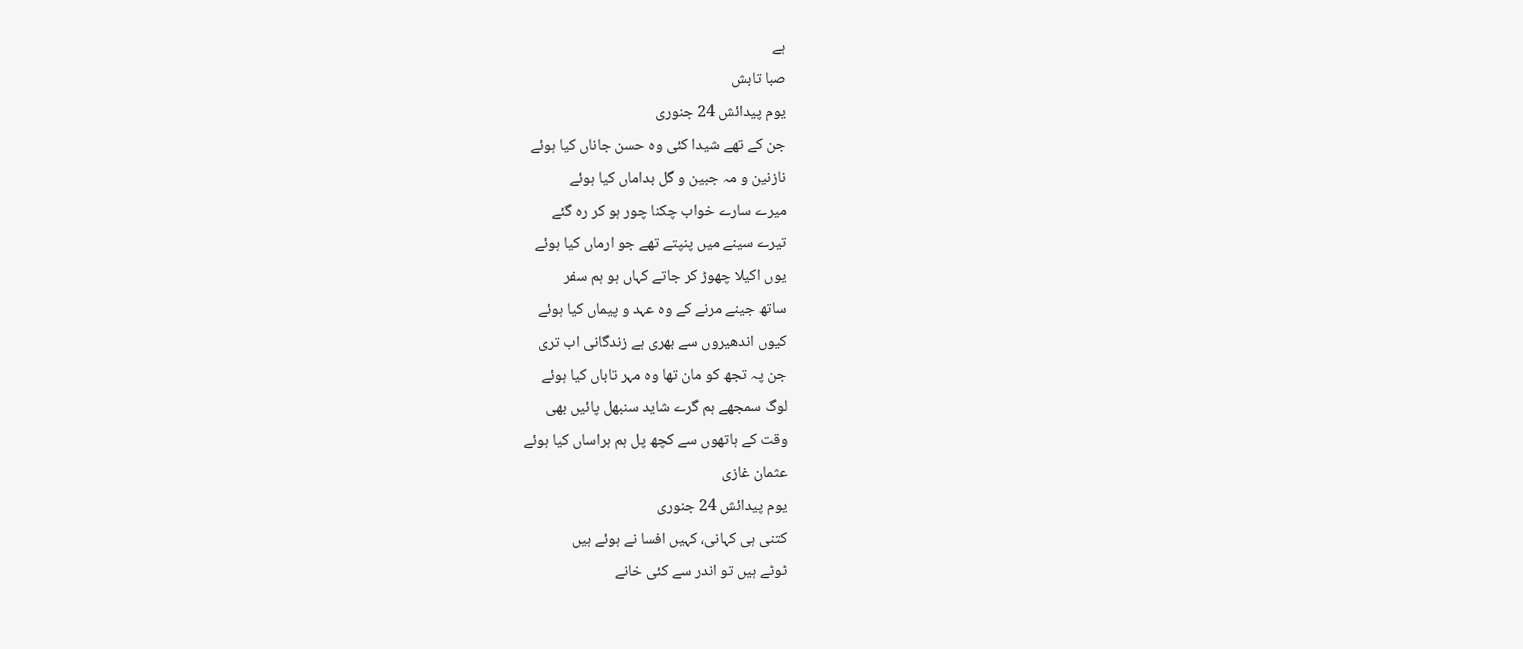ہے
صبا تابش
یوم پیدائش 24 جنوری
جن کے تھے شیدا کئی وہ حسن جاناں کیا ہوئے
نازنین و مہ جبین و گل بداماں کیا ہوئے
میرے سارے خواب چکنا چور ہو کر رہ گئے
تیرے سینے میں پنپتے تھے جو ارماں کیا ہوئے
یوں اکیلا چھوڑ کر جاتے کہاں ہو ہم سفر
ساتھ جینے مرنے کے وہ عہد و پیماں کیا ہوئے
کیوں اندھیروں سے بھری ہے زندگانی اب تری
جن پہ تجھ کو مان تھا وہ مہر تاباں کیا ہوئے
لوگ سمجھے ہم گرے شاید سنبھل پائیں بھی
وقت کے ہاتھوں سے کچھ پل ہم ہراساں کیا ہوئے
عثمان غازی
یوم پیدائش 24 جنوری
کتنی ہی کہانی، کہیں افسا نے ہوئے ہیں
ٹوٹے ہیں تو اندر سے کئی خانے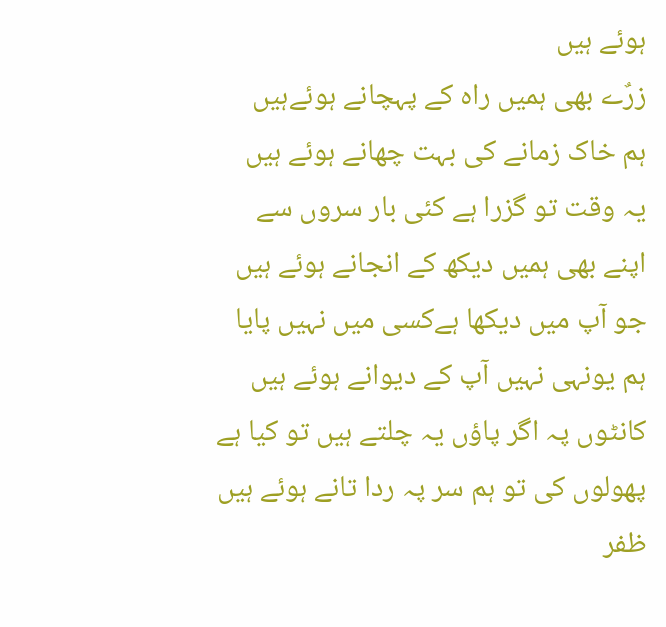ہوئے ہیں
زرٌے بھی ہمیں راہ کے پہچانے ہوئےہیں
ہم خاک زمانے کی بہت چھانے ہوئے ہیں
یہ وقت تو گزرا ہے کئی بار سروں سے
اپنے بھی ہمیں دیکھ کے انجانے ہوئے ہیں
جو آپ میں دیکھا ہےکسی میں نہیں پایا
ہم یونہی نہیں آپ کے دیوانے ہوئے ہیں
کانٹوں پہ اگر پاؤں یہ چلتے ہیں تو کیا ہے
پھولوں کی تو ہم سر پہ ردا تانے ہوئے ہیں
ظفر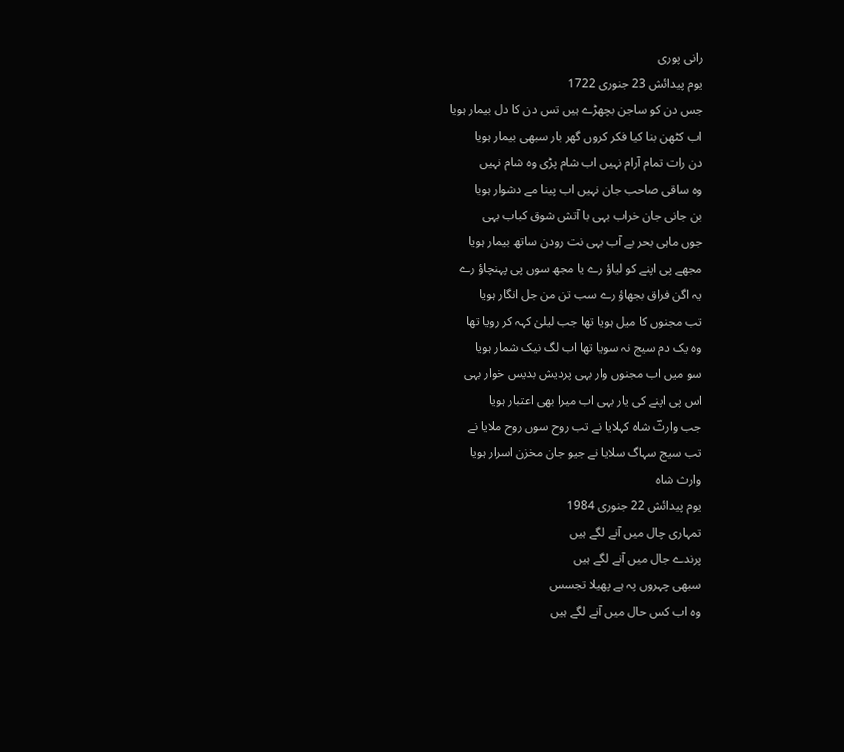رانی پوری
یوم پیدائش 23 جنوری 1722
جس دن کو ساجن بچھڑے ہیں تس دن کا دل بیمار ہویا
اب کٹھن بنا کیا فکر کروں گھر بار سبھی بیمار ہویا
دن رات تمام آرام نہیں اب شام پڑی وہ شام نہیں
وہ ساقی صاحب جان نہیں اب پینا مے دشوار ہویا
بن جانی جان خراب بہی با آتش شوق کباب بہی
جوں ماہی بحر بے آب بہی نت رودن ساتھ بیمار ہویا
مجھے پی اپنے کو لیاؤ رے یا مجھ سوں پی پہنچاؤ رے
یہ اگن فراق بجھاؤ رے سب تن من جل انگار ہویا
تب مجنوں کا میل ہویا تھا جب لیلیٰ کہہ کر رویا تھا
وہ یک دم سیج نہ سویا تھا اب لگ نیک شمار ہویا
سو میں اب مجنوں وار بہی پردیش بدیس خوار بہی
اس پی اپنے کی یار بہی اب میرا بھی اعتبار ہویا
جب وارثؔ شاہ کہلایا نے تب روح سوں روح ملایا نے
تب سیج سہاگ سلایا نے جیو جان مخزن اسرار ہویا
وارث شاہ
یوم پیدائش 22 جنوری 1984
تمہاری چال میں آنے لگے ہیں
پرندے جال میں آنے لگے ہیں
سبھی چہروں پہ ہے پھیلا تجسس
وہ اب کس حال میں آنے لگے ہیں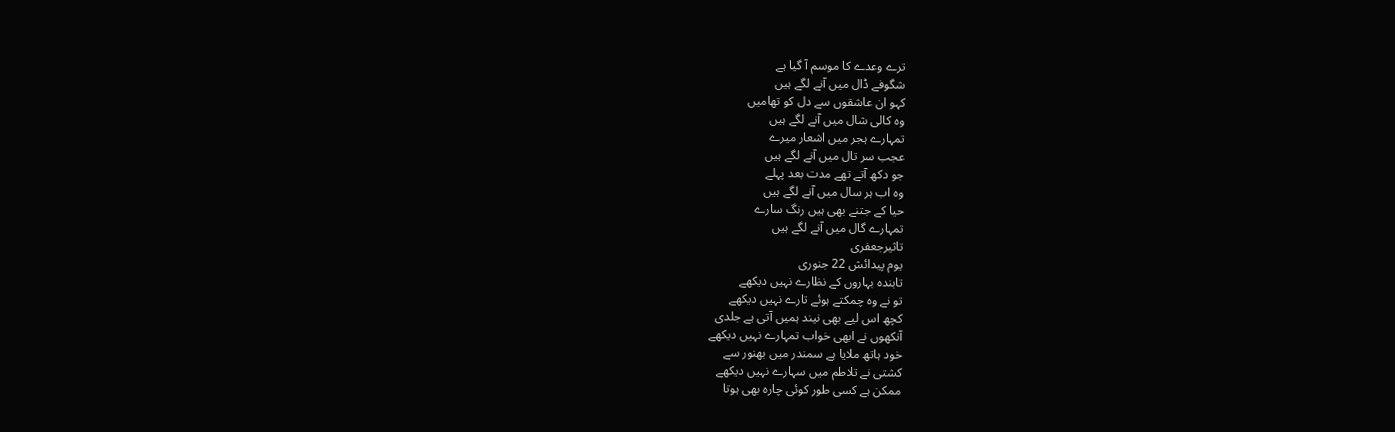ترے وعدے کا موسم آ گیا ہے
شگوفے ڈال میں آنے لگے ہیں
کہو ان عاشقوں سے دل کو تھامیں
وہ کالی شال میں آنے لگے ہیں
تمہارے ہجر میں اشعار میرے
عجب سر تال میں آنے لگے ہیں
جو دکھ آتے تھے مدت بعد پہلے
وہ اب ہر سال میں آنے لگے ہیں
حیا کے جتنے بھی ہیں رنگ سارے
تمہارے گال میں آنے لگے ہیں
تاثیرجعفری
یوم پیدائش 22 جنوری
تابندہ بہاروں کے نظارے نہیں دیکھے
تو نے وہ چمکتے ہوئے تارے نہیں دیکھے
کچھ اس لیے بھی نیند ہمیں آتی ہے جلدی
آنکھوں نے ابھی خواب تمہارے نہیں دیکھے
خود ہاتھ ملایا ہے سمندر میں بھنور سے
کشتی نے تلاطم میں سہارے نہیں دیکھے
ممکن ہے کسی طور کوئی چارہ بھی ہوتا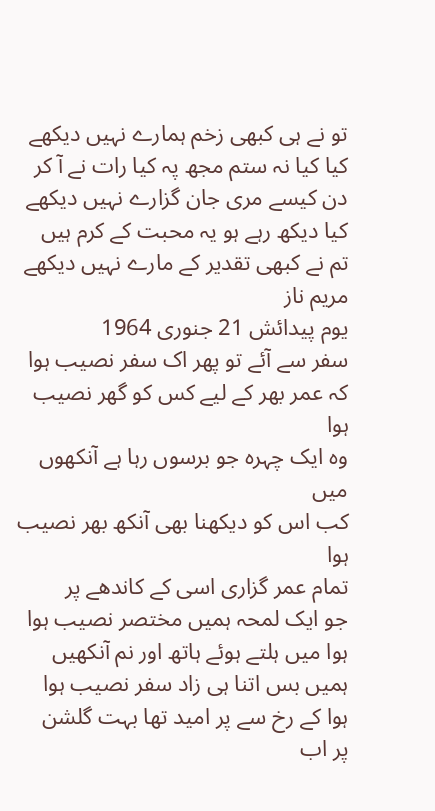تو نے ہی کبھی زخم ہمارے نہیں دیکھے
کیا کیا نہ ستم مجھ پہ کیا رات نے آ کر
دن کیسے مری جان گزارے نہیں دیکھے
کیا دیکھ رہے ہو یہ محبت کے کرم ہیں
تم نے کبھی تقدیر کے مارے نہیں دیکھے
مریم ناز
یوم پیدائش 21 جنوری 1964
سفر سے آئے تو پھر اک سفر نصیب ہوا
کہ عمر بھر کے لیے کس کو گھر نصیب ہوا
وہ ایک چہرہ جو برسوں رہا ہے آنکھوں میں
کب اس کو دیکھنا بھی آنکھ بھر نصیب ہوا
تمام عمر گزاری اسی کے کاندھے پر
جو ایک لمحہ ہمیں مختصر نصیب ہوا
ہوا میں ہلتے ہوئے ہاتھ اور نم آنکھیں
ہمیں بس اتنا ہی زاد سفر نصیب ہوا
ہوا کے رخ سے پر امید تھا بہت گلشن
پر اب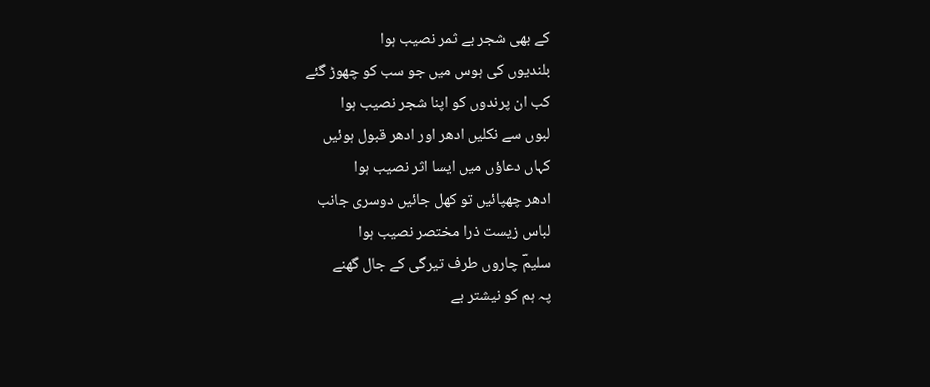کے بھی شجر بے ثمر نصیب ہوا
بلندیوں کی ہوس میں جو سب کو چھوڑ گئے
کب ان پرندوں کو اپنا شجر نصیب ہوا
لبوں سے نکلیں ادھر اور ادھر قبول ہوئیں
کہاں دعاؤں میں ایسا اثر نصیب ہوا
ادھر چھپائیں تو کھل جائیں دوسری جانب
لباس زیست ذرا مختصر نصیب ہوا
سلیمؔ چاروں طرف تیرگی کے جال گھنے
پہ ہم کو نیشتر بے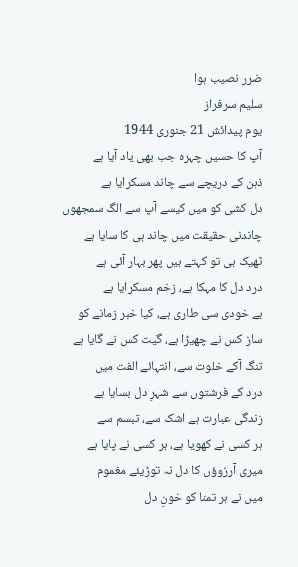ضرر نصیب ہوا
سلیم سرفراز
یوم پیدائش 21 جنوری 1944
آپ کا حسیں چہرہ جب بھی یاد آیا ہے
ذہن کے دریچے سے چاند مسکرایا ہے
دل کشی کو میں کیسے آپ سے الگ سمجھوں
چاندنی حقیقت میں چاند ہی کا سایا ہے
ٹھیک ہی تو کہتے ہیں پھر بہار آئی ہے
درد دل کا مہکا ہے، زخم مسکرایا ہے
بے خودی سی طاری ہے، کیا خبر زمانے کو
ساز کس نے چھیڑا ہے، گیت کس نے گایا ہے
تنگ آکے خلوت سے، انتہائے الفت میں
درد کے فرشتوں سے شہرِ دل بسایا ہے
زندگی عبارت ہے اشک سے، تبسم سے
ہر کسی نے کھویا ہے، ہر کسی نے پایا ہے
میری آرزوؤں کا دل نہ توڑیئے مغموم
میں نے ہر تمنا کو خونِ دل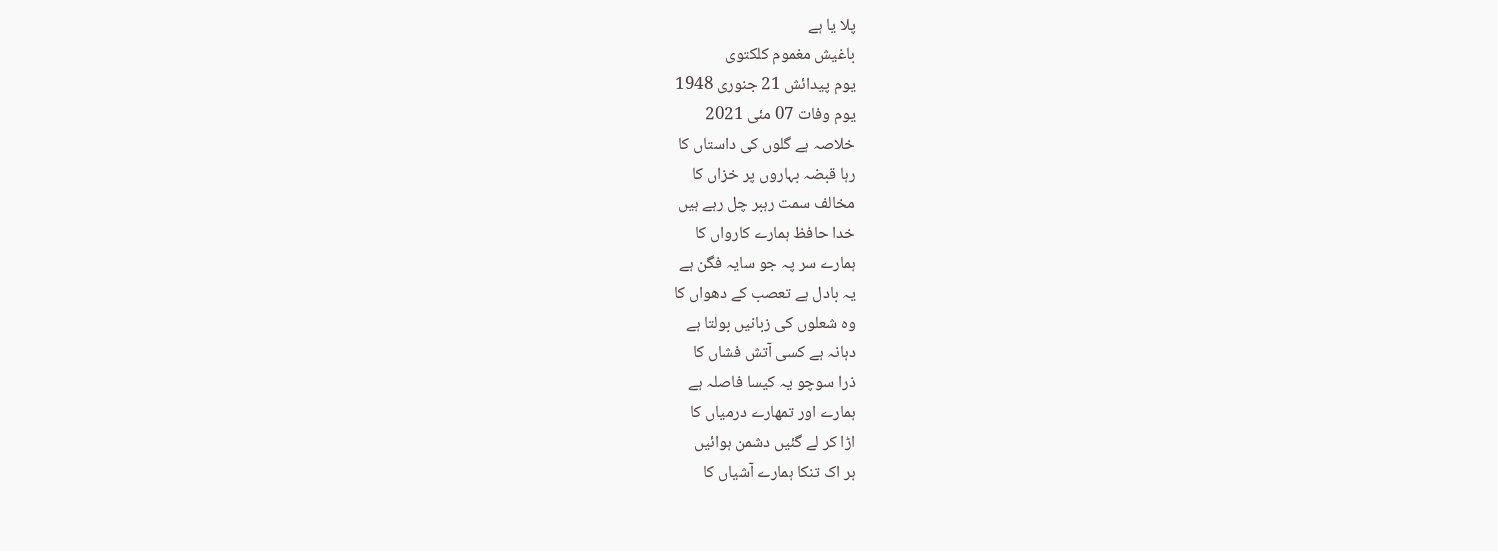پلا یا ہے
باغیش مغموم کلکتوی
یوم پیدائش 21 جنوری 1948
یوم وفات 07 مئی 2021
خلاصہ ہے گلوں کی داستاں کا
رہا قبضہ بہاروں پر خزاں کا
مخالف سمت رہبر چل رہے ہیں
خدا حافظ ہمارے کارواں کا
ہمارے سر پہ جو سایہ فگن ہے
یہ بادل ہے تعصب کے دھواں کا
وہ شعلوں کی زبانیں بولتا ہے
دہانہ ہے کسی آتش فشاں کا
ذرا سوچو یہ کیسا فاصلہ ہے
ہمارے اور تمھارے درمیاں کا
اڑا کر لے گئیں دشمن ہوائیں
ہر اک تنکا ہمارے آشیاں کا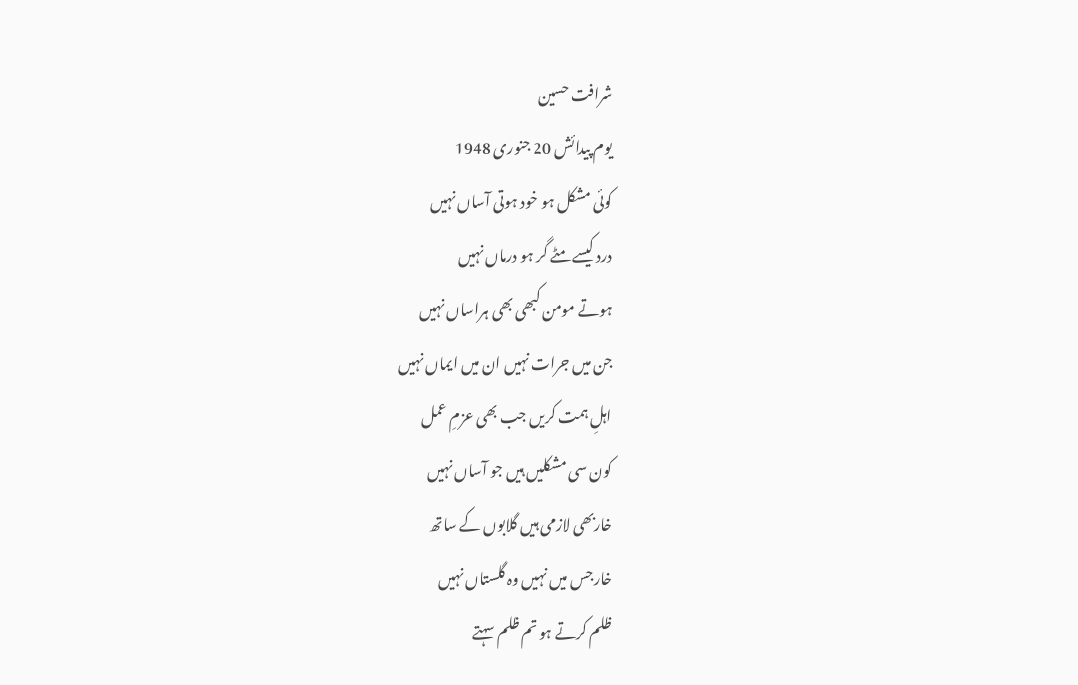شرافت حسین
یوم پیدائش 20 جنوری 1948
کوئی مشکل ہو خود ہوتی آساں نہیں
درد کیسے مٹے گر ہو درماں نہیں
ہوتے مومن کبھی بھی ہراساں نہیں
جن میں جرات نہیں ان میں ایماں نہیں
اہلِ ہمت کریں جب بھی عزمِ عمل
کون سی مشکلیں ہیں جو آساں نہیں
خاربھی لازمی ہیں گلابوں کے ساتھ
خارجس میں نہیں وہ گلستاں نہیں
ظلم کرتے ہو تم ظلم سہتے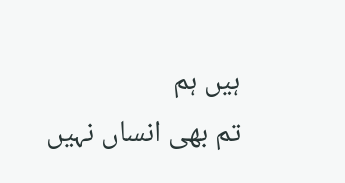ہیں ہم
تم بھی انساں نہیں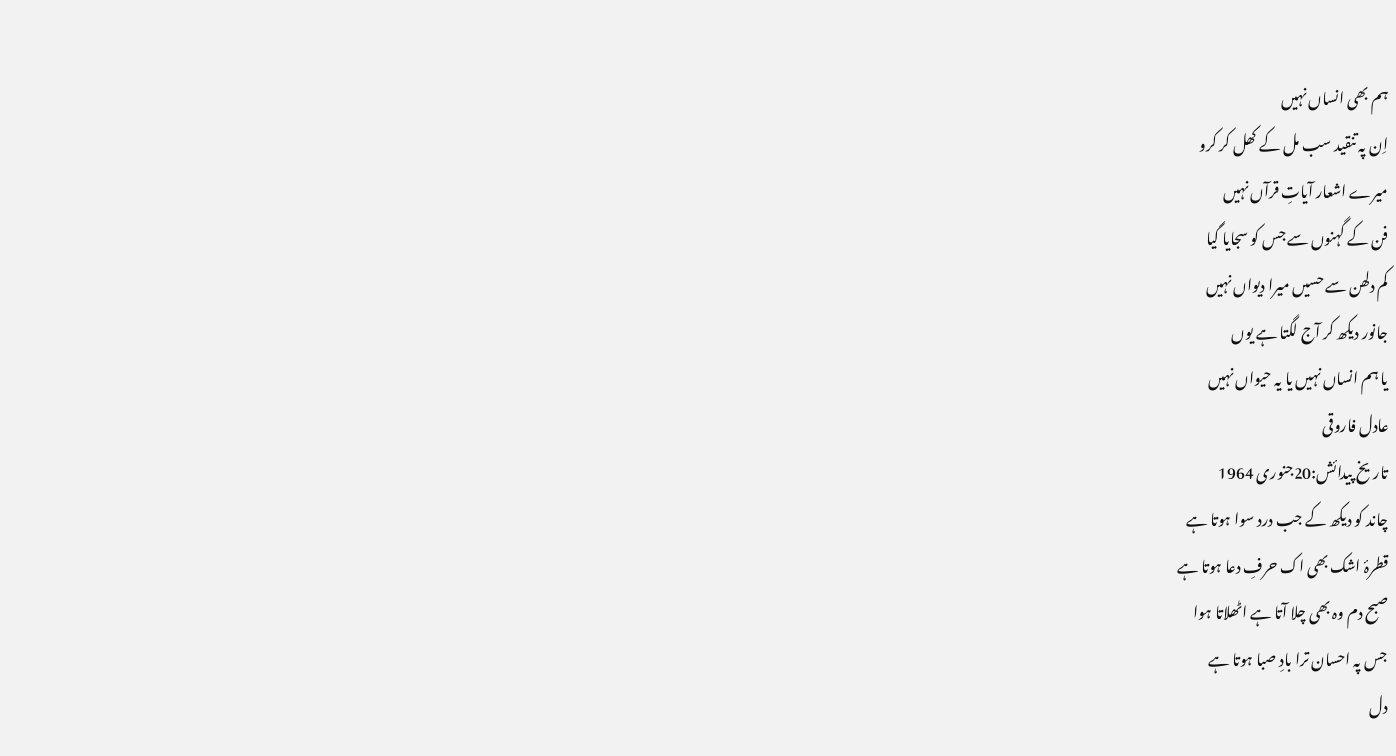ہم بھی انساں نہیں
اِن پہ تنقید سب مل کے کھل کر کرو
میرے اشعار آیاتِ قرآں نہیں
فن کے گہنوں سے جس کو سجایا گیا
کم دلھن سے حسیں میرا دیواں نہیں
جانور دیکھ کر آج لگتا ہے یوں
یا ہم انساں نہیں یا یہ حیواں نہیں
عادل فاروقی
تاریخ پیدائش:20جنوری 1964
چاند کو دیکھ کے جب درد سوا ہوتا ہے
قطرۂ اشک بھی اک حرفِ دعا ہوتا ہے
صبح دم وہ بھی چلا آتا ہے اٹھلاتا ہوا
جس پہ احسان ترا بادِ صبا ہوتا ہے
دل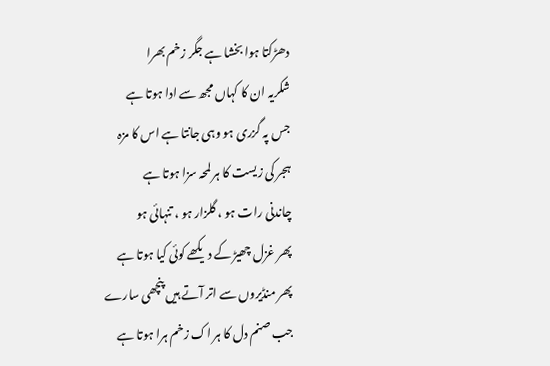دھڑکتا ہوا بخشا ہے جگر زخم بھرا
شکریہ ان کا کہاں مجھ سے ادا ہوتا ہے
جس پہ گزری ہو وہی جانتا ہے اس کا مزہ
ہجر کی زیست کا ہر لمحہ سزا ہوتا ہے
چاندنی رات ہو ، گلزار ہو ، تنہائی ہو
پھر غزل چھیڑ کے دیکھے کوئی کیا ہوتا ہے
پھر منڈیروں سے اتر آتے ہیں پنچھی سارے
جب صنم دل کا ہر اک زخم ہرا ہوتا ہے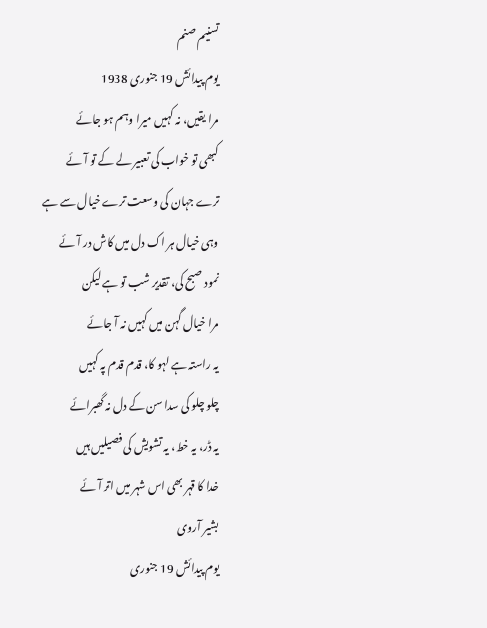تسنیم صنم
یوم پیدائش 19 جنوری 1938
مرا یقیں، نہ کہیں میرا وہم ہو جائے
کبھی تو خواب کی تعبیر لے کے تو آئے
ترے جہان کی وسعت ترے خیال سے ہے
وہی خیال ہر اک دل میں کاش در آئے
نمود صبح کی، تقدیر شب تو ہے لیکن
مرا خیال گہن میں کہیں نہ آ جائے
یہ راستہ ہے لہو کا، قدم قدم پہ کہیں
چلو چلو کی سدا سن کے دل نہ گھبرائے
یہ ڈر، یہ خط، یہ تشویش کی فصیلیں ہیں
خدا کا قہر بھی اس شہر میں اتر آئے
بشیر آروی
یوم پیدائش 19 جنوری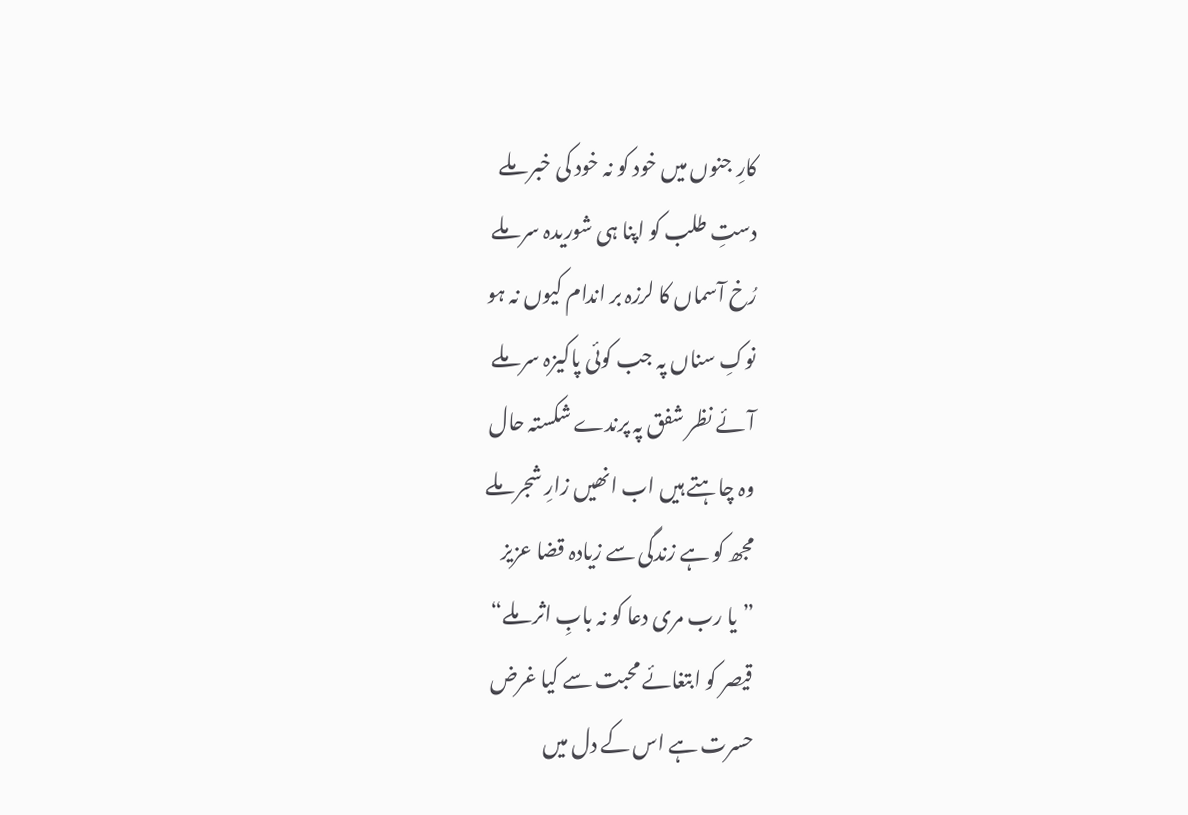کارِ جنوں میں خود کو نہ خود کی خبر ملے
دستِ طلب کو اپنا ہی شوریدہ سر ملے
رُخ آسماں کا لرزہ بر اندام کیوں نہ ہو
نوکِ سناں پہ جب کوئی پاکیزہ سر ملے
آئے نظر شفق پہ پرندے شکستہ حال
وہ چاہتے ہیں اب انھیں زارِ شجر ملے
مجھ کو ہے زندگی سے زیادہ قضا عزیز
”یا رب مری دعا کو نہ بابِ اثر ملے“
قیصر کو ابتغائے محبت سے کیا غرض
حسرت ہے اس کے دل میں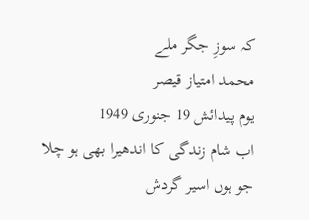کہ سوزِ جگر ملے
محمد امتیاز قیصر
یوم پیدائش 19 جنوری 1949
اب شام زندگی کا اندھیرا بھی ہو چلا
جو ہوں اسیر گردش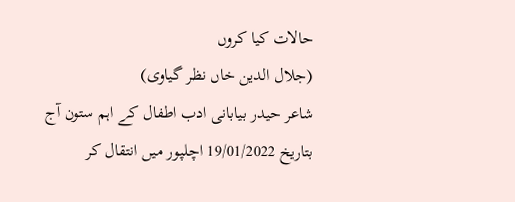حالات کیا کروں
(جلال الدین خاں نظر گیاوی)
شاعر حیدر بیابانی ادب اطفال کے اہم ستون آج بتاریخ 19/01/2022 اچلپور میں انتقال کر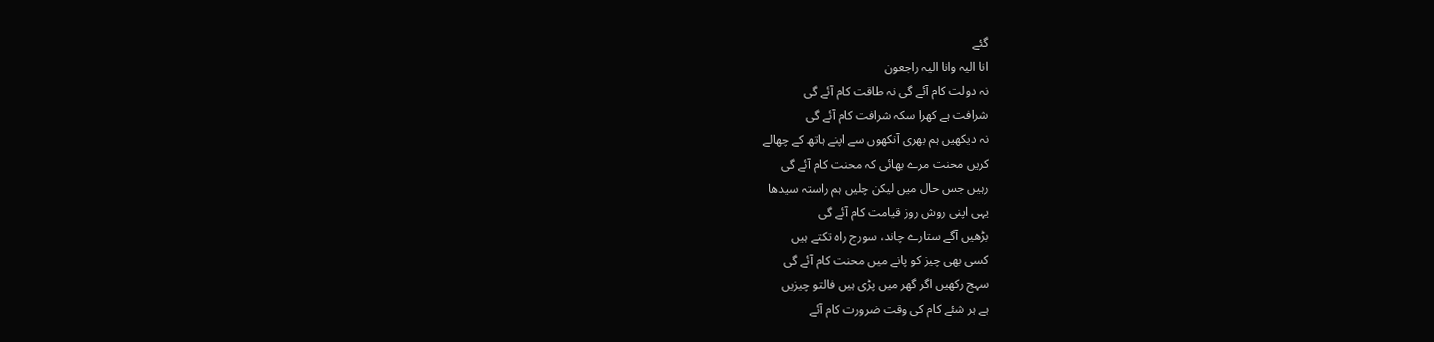گئے
انا الیہ وانا الیہ راجعون
نہ دولت کام آئے گی نہ طاقت کام آئے گی
شرافت ہے کھرا سکہ شرافت کام آئے گی
نہ دیکھیں ہم بھری آنکھوں سے اپنے ہاتھ کے چھالے
کریں محنت مرے بھائی کہ محنت کام آئے گی
رہیں جس حال میں لیکن چلیں ہم راستہ سیدھا
یہی اپنی روش روز قیامت کام آئے گی
بڑھیں آگے ستارے چاند، سورج راہ تکتے ہیں
کسی بھی چیز کو پانے میں محنت کام آئے گی
سہج رکھیں اگر گھر میں پڑی ہیں فالتو چیزیں
ہے ہر شئے کام کی وقت ضرورت کام آئے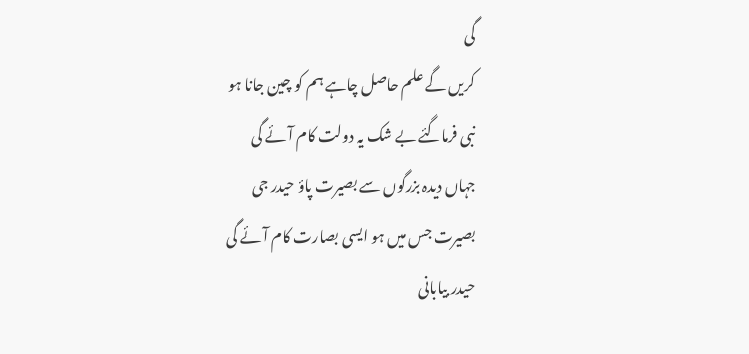گی
کریں گے علم حاصل چاہے ہم کو چین جانا ہو
نبی فرماگئے بے شک یہ دولت کام آئے گی
جہاں دیدہ بزرگوں سے بصیرت پاؤ حیدر جی
بصیرت جس میں ہو ایسی بصارت کام آئے گی
حیدر بیابانی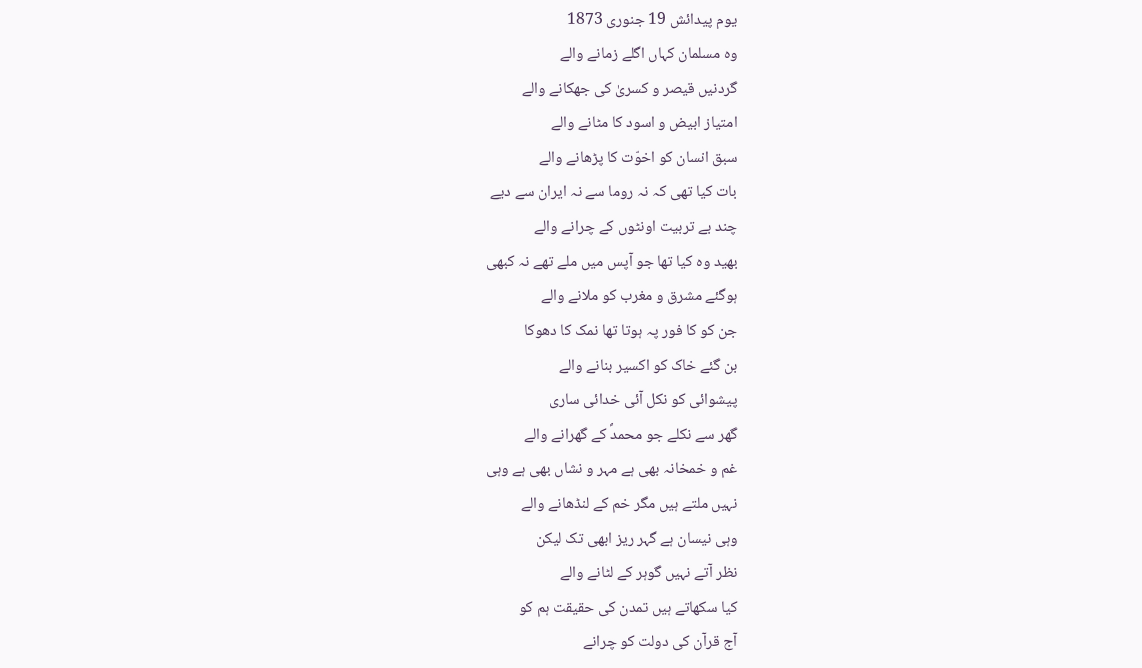یوم پیدائش 19 جنوری 1873
وہ مسلمان کہاں اگلے زمانے والے
گردنیں قیصر و کسریٰ کی جھکانے والے
امتیاز ابیض و اسود کا مٹانے والے
سبق انسان کو اخوّت کا پڑھانے والے
بات کیا تھی کہ نہ روما سے نہ ایران سے دیے
چند بے تربیت اونٹوں کے چرانے والے
بھید وہ کیا تھا جو آپس میں ملے تھے نہ کبھی
ہوگئے مشرق و مغرب کو ملانے والے
جن کو کا فور پہ ہوتا تھا نمک کا دھوکا
بن گئے خاک کو اکسیر بنانے والے
پیشوائی کو نکل آئی خدائی ساری
گھر سے نکلے جو محمدؐ کے گھرانے والے
غم و خمخانہ بھی ہے مہر و نشاں بھی ہے وہی
نہیں ملتے ہیں مگر خم کے لنڈھانے والے
وہی نیسان ہے گہر ریز ابھی تک لیکن
نظر آتے نہیں گوہر کے لٹانے والے
کیا سکھاتے ہیں تمدن کی حقیقت ہم کو
آج قرآن کی دولت کو چرانے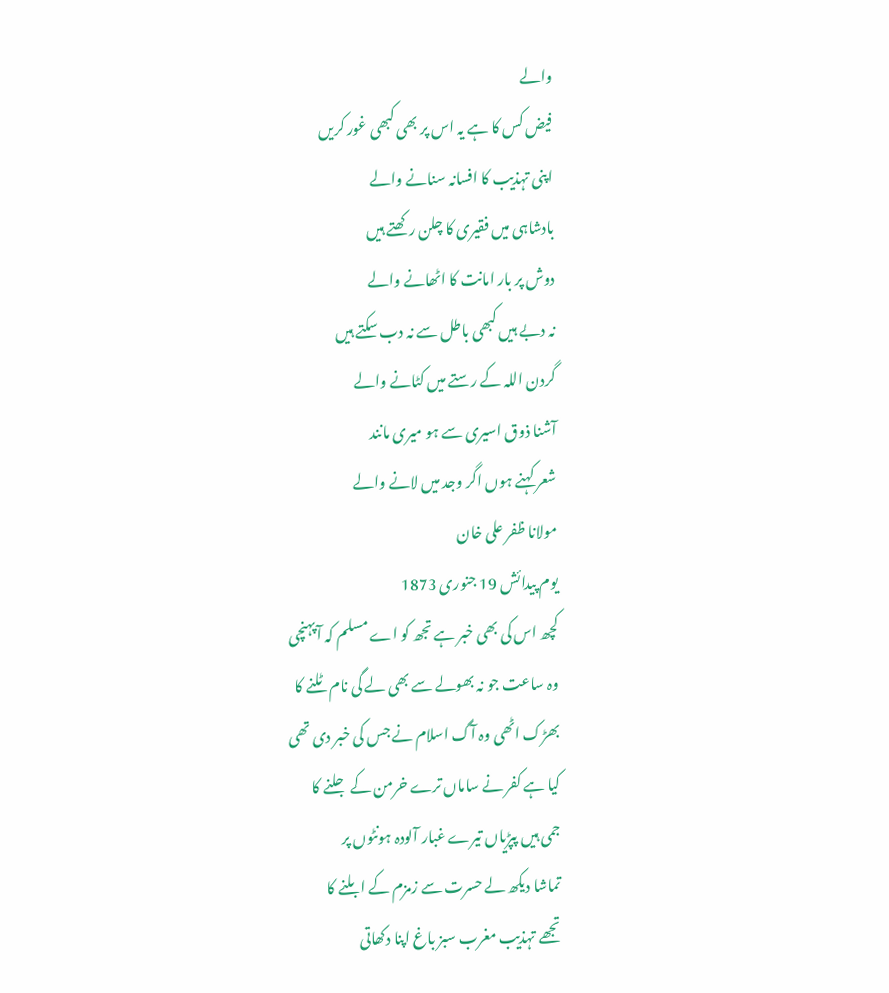والے
فیض کس کا ہے یہ اس پر بھی کبھی غور کریں
اپنی تہذیب کا افسانہ سنانے والے
بادشاہی میں فقیری کا چلن رکھتے ہیں
دوش پر بار امانت کا اٹھانے والے
نہ دبے ہیں کبھی باطل سے نہ دب سکتے ہیں
گردن اللہ کے رستے میں کٹانے والے
آشنا ذوق اسیری سے ہو میری مانند
شعر کہنے ہوں اگر وجد میں لانے والے
مولانا ظفر علی خان
یوم پیدائش 19 جنوری 1873
کچھ اس کی بھی خبر ہے تجھ کو اے مسلم کہ آپہنچی
وہ ساعت جو نہ بھولے سے بھی لے گی نام ٹلنے کا
بھڑک اٹھی وہ آگ اسلام نے جس کی خبر دی تھی
کیا ہے کفر نے ساماں ترے خرمن کے جلنے کا
جمی ہیں پپڑیاں تیرے غبار آلودہ ہونٹوں پر
تماشا دیکھ لے حسرت سے زمزم کے ابلنے کا
تجھے تہذیب مغرب سبز باغ اپنا دکھاتی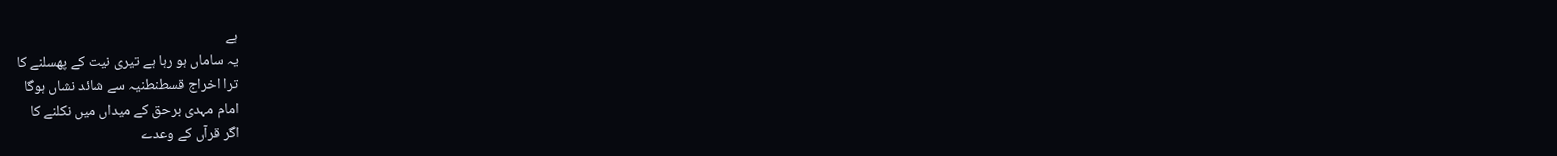ہے
یہ ساماں ہو رہا ہے تیری نیت کے پھسلنے کا
ترا اخراج قسطنطنیہ سے شائد نشاں ہوگا
امام مہدی برحق کے میداں میں نکلنے کا
اگر قرآں کے وعدے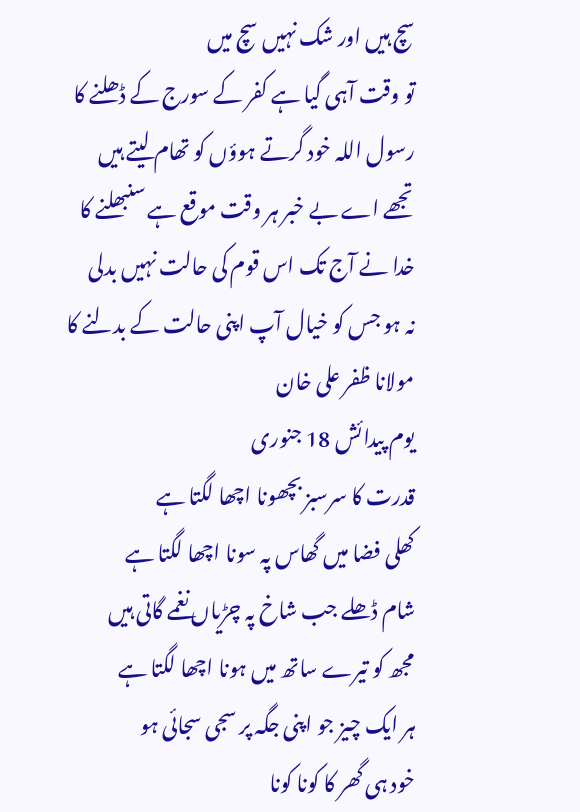سچ ہیں اور شک نہیں سچ میں
تو وقت آہی گیا ہے کفر کے سورج کے ڈھلنے کا
رسول اللہ خود گرتے ہوؤں کو تھام لیتے ہیں
تجھے اے بے خبر ہر وقت موقع ہے سنبھلنے کا
خدا نے آج تک اس قوم کی حالت نہیں بدلی
نہ ہو جس کو خیال آپ اپنی حالت کے بدلنے کا
مولانا ظفر علی خان
یوم پیدائش 18 جنوری
قدرت کا سرسبز بچھونا اچھا لگتا ہے
کھلی فضا میں گھاس پہ سونا اچھا لگتا ہے
شام ڈھلے جب شاخ پہ چڑیاں نغمے گاتی ہیں
مجھ کو تیرے ساتھ میں ہونا اچھا لگتا ہے
ہر ایک چیز جو اپنی جگہ پر سجی سجائی ہو
خود ہی گھر کا کونا کونا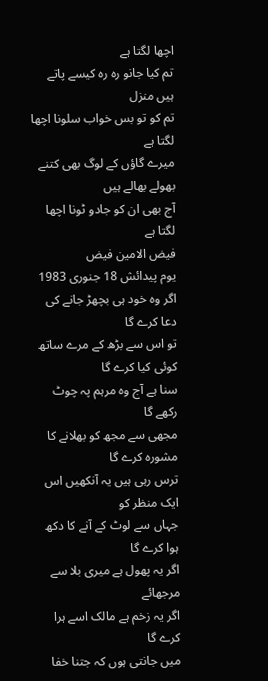اچھا لگتا ہے
تم کیا جانو رہ رہ کیسے پاتے ہیں منزل
تم کو تو بس خواب سلونا اچھا لگتا ہے
میرے گاؤں کے لوگ بھی کتنے بھولے بھالے ہیں
آج بھی ان کو جادو ٹونا اچھا لگتا ہے
فیض الامین فیض
یوم پیدائش 18 جنوری 1983
اگر وہ خود ہی بچھڑ جانے کی دعا کرے گا
تو اس سے بڑھ کے مرے ساتھ کوئی کیا کرے گا
سنا ہے آج وہ مرہم پہ چوٹ رکھے گا
مجھی سے مجھ کو بھلانے کا مشورہ کرے گا
ترس رہی ہیں یہ آنکھیں اس ایک منظر کو
جہاں سے لوٹ کے آنے کا دکھ ہوا کرے گا
اگر یہ پھول ہے میری بلا سے مرجھائے
اگر یہ زخم ہے مالک اسے ہرا کرے گا
میں جانتی ہوں کہ جتنا خفا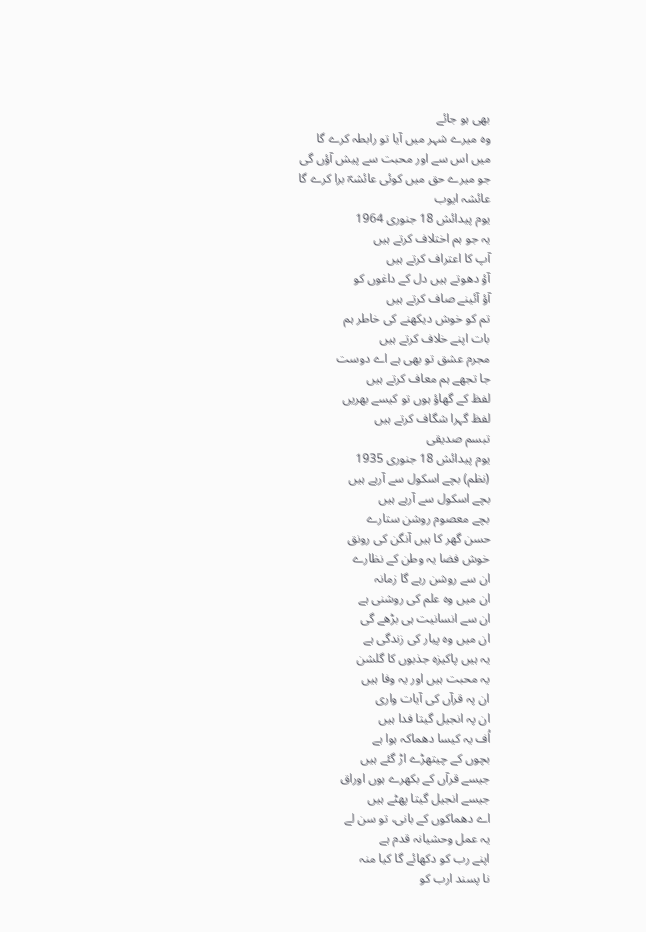بھی ہو جائے
وہ میرے شہر میں آیا تو رابطہ کرے گا
میں اس سے اور محبت سے پیش آؤں گی
جو میرے حق میں کوئی عائشہؔ برا کرے گا
عائشہ ایوب
یوم پیدائش 18 جنوری 1964
یہ جو ہم اختلاف کرتے ہیں
آپ کا اعتراف کرتے ہیں
آؤ دھوتے ہیں دل کے داغوں کو
آؤ آئینے صاف کرتے ہیں
تم کو خوش دیکھنے کی خاطر ہم
بات اپنے خلاف کرتے ہیں
مجرم عشق تو بھی ہے اے دوست
جا تجھے ہم معاف کرتے ہیں
لفظ کے گھاؤ ہوں تو کیسے بھریں
لفظ گہرا شگاف کرتے ہیں
تبسم صدیقی
یوم پیدائش 18 جنوری 1935
(نظم) بچے اسکول سے آرہے ہیں
بچے اسکول سے آرہے ہیں
بچے معصوم روشن ستارے
حسن گھر کا ہیں آنگن کی رونق
خوش فضا یہ وطن کے نظارے
ان سے روشن رہے گا زمانہ
ان میں وہ علم کی روشنی ہے
ان سے انسانیت ہی بڑھے گی
ان میں وہ پیار کی زندگی ہے
یہ ہیں پاکیزہ جذبوں کا گلشن
یہ محبت ہیں اور یہ وفا ہیں
ان پہ قرآں کی آیات واری
ان پہ انجیل گیتا فدا ہیں
اُف یہ کیسا دھماکہ ہوا ہے
بچوں کے چیتھڑے اڑ گئے ہیں
جیسے قرآں کے بکھرے ہوں اوراق
جیسے انجیل گیتا پھٹے ہیں
اے دھماکوں کے بانی، تو سن لے
یہ عمل وحشیانہ قدم ہے
اپنے رب کو دکھائے گا کیا منہ
نا پسند ارب کو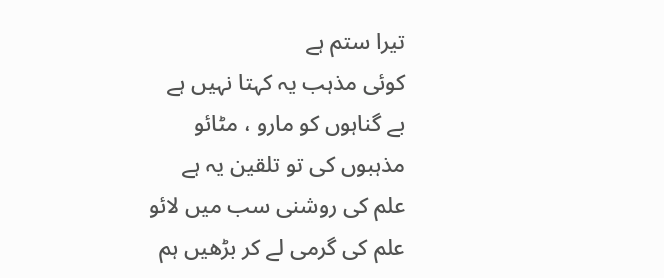تیرا ستم ہے
کوئی مذہب یہ کہتا نہیں ہے
بے گناہوں کو مارو ، مٹائو
مذہبوں کی تو تلقین یہ ہے
علم کی روشنی سب میں لائو
علم کی گرمی لے کر بڑھیں ہم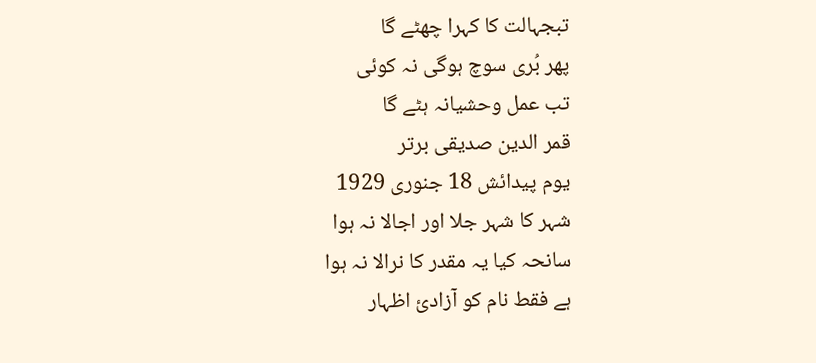تبجہالت کا کہرا چھٹے گا
پھر بُری سوچ ہوگی نہ کوئی
تب عمل وحشیانہ ہٹے گا
قمر الدین صدیقی برتر
یوم پیدائش 18 جنوری 1929
شہر کا شہر جلا اور اجالا نہ ہوا
سانحہ کیا یہ مقدر کا نرالا نہ ہوا
ہے فقط نام کو آزادئ اظہار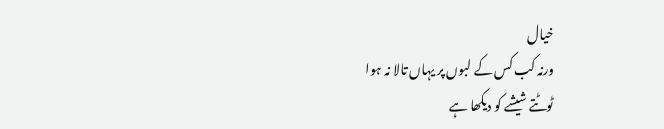خیال
ورنہ کب کس کے لبوں پر یہاں تالا نہ ہوا
ٹوٹتے شیشے کو دیکھا ہے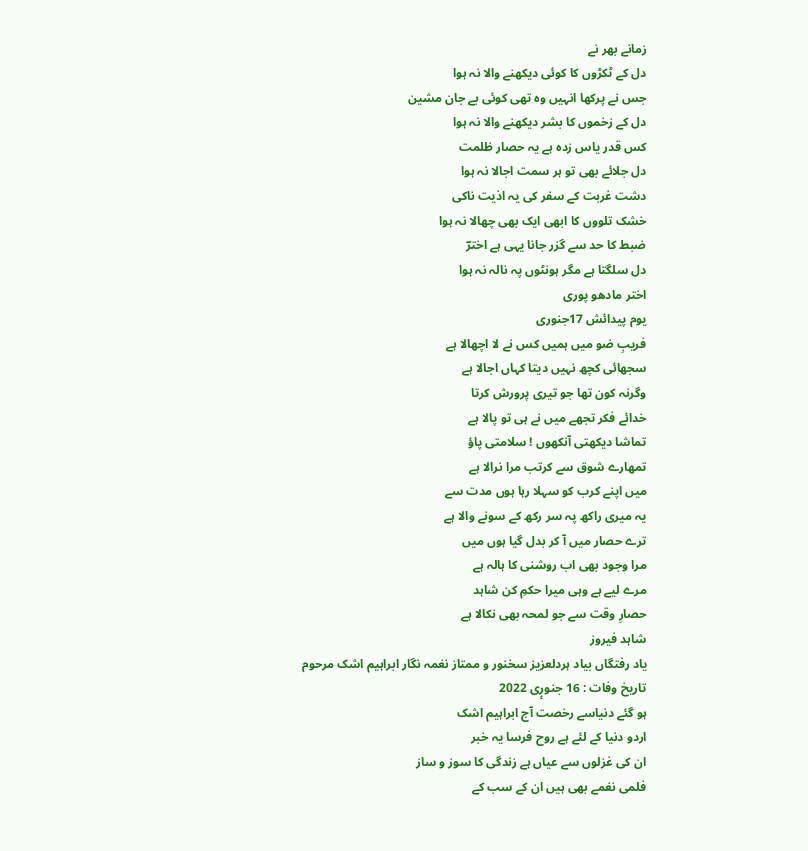زمانے بھر نے
دل کے ٹکڑوں کا کوئی دیکھنے والا نہ ہوا
جس نے پرکھا انہیں وہ تھی کوئی بے جان مشین
دل کے زخموں کا بشر دیکھنے والا نہ ہوا
کس قدر یاس زدہ ہے یہ حصار ظلمت
دل جلائے بھی تو ہر سمت اجالا نہ ہوا
دشت غربت کے سفر کی یہ اذیت ناکی
خشک تلووں کا ابھی ایک بھی چھالا نہ ہوا
ضبط کا حد سے گزر جانا یہی ہے اخترؔ
دل سلگتا ہے مگر ہونٹوں پہ نالہ نہ ہوا
اختر مادھو پوری
یوم پیدائش 17جنوری
فریبِ ضو میں ہمیں کس نے لا اچھالا ہے
سجھائی کچھ نہیں دیتا کہاں اجالا ہے
وگرنہ کون تھا جو تیری پرورش کرتا
خدائے فکر تجھے میں نے ہی تو پالا ہے
تماشا دیکھتی آنکھوں ! سلامتی پاؤ
تمھارے شوق سے کرتب مرا نرالا ہے
میں اپنے کرب کو سہلا رہا ہوں مدت سے
یہ میری راکھ پہ سر رکھ کے سونے والا ہے
ترے حصار میں آ کر بدل گیا ہوں میں
مرا وجود بھی اب روشنی کا ہالہ ہے
مرے لیے ہے وہی میرا حکمِ کن شاہد
حصارِ وقت سے جو لمحہ بھی نکالا ہے
شاہد فیروز
یاد رفتگاں بیاد ہردلعزیز سخنور و ممتاز نغمہ نگار ابراہیم اشک مرحوم
تاریخ وفات : 16 جنورٕی 2022
ہو گئے دنیاسے رخصت آج ابراہیم اشک
اردو دنیا کے لئے ہے روح فرسا یہ خبر
ان کی غزلوں سے عیاں ہے زندگی کا سوز و ساز
فلمی نغمے بھی ہیں ان کے سب کے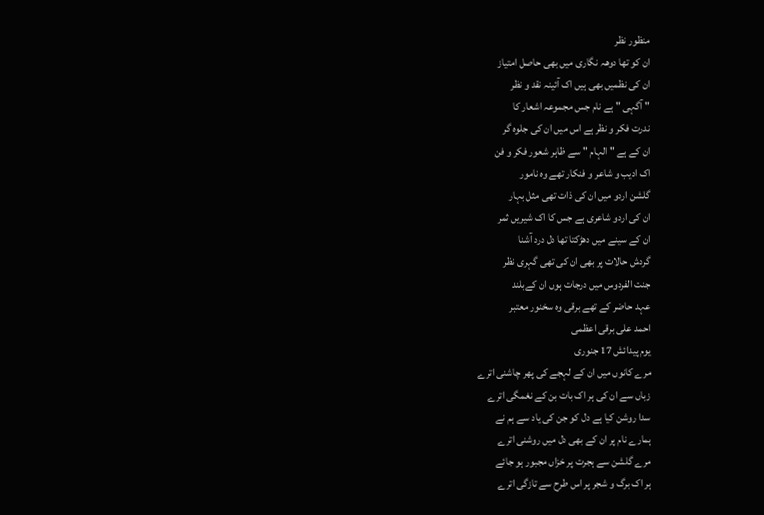منظور نظر
ان کو تھا دوھہ نگاری میں بھی حاصل امتیاز
ان کی نظمیں بھی ہیں اک آئینہ نقد و نظر
" آگہی " ہے نام جس مجموعہ اشعار کا
ندرت فکر و نظر ہے اس میں ان کی جلوہ گر
ان کے ہے " الہام " سے ظاہر شعور فکر و فن
اک ادیب و شاعر و فنکار تھے وہ نامور
گلشن اردو میں ان کی ذات تھی مثل بہار
ان کی اردو شاعری ہے جس کا اک شیریں ثمر
ان کے سینے میں دھڑکتا تھا دل درد آشنا
گردش حالات پر بھی ان کی تھی گہری نظر
جنت الفردوس میں درجات ہوں ان کےبلند
عہد حاضر کے تھے برقی وہ سخنور معتبر
احمد علی برقی اعظمی
یوم پیدائش 17 جنوری
مرے کانوں میں ان کے لہجے کی پھر چاشنی اترے
زباں سے ان کی ہر اک بات بن کے نغمگی اترے
سدا روشن کیا ہے دل کو جن کی یاد سے ہم نے
ہمارے نام پر ان کے بھی دل میں روشنی اترے
مرے گلشن سے ہجرت پر خزاں مجبور ہو جائے
ہر اک برگ و شجر پر اس طرح سے تازگی اترے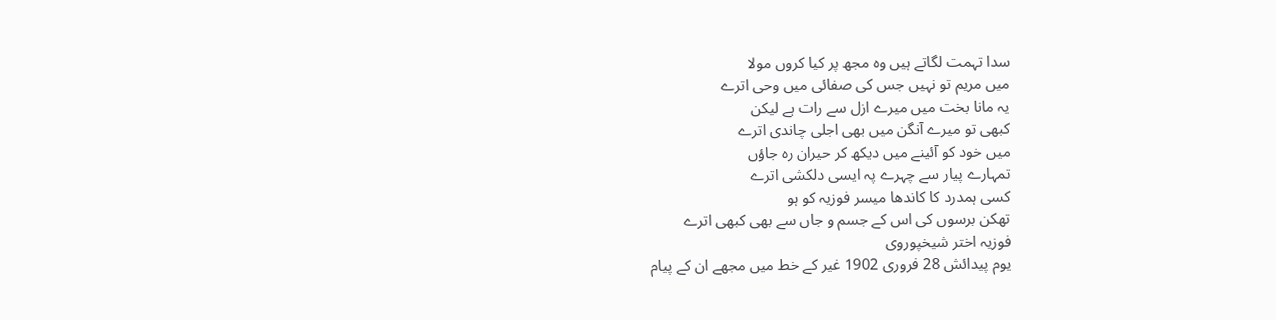سدا تہمت لگاتے ہیں وہ مجھ پر کیا کروں مولا
میں مریم تو نہیں جس کی صفائی میں وحی اترے
یہ مانا بخت میں میرے ازل سے رات ہے لیکن
کبھی تو میرے آنگن میں بھی اجلی چاندی اترے
میں خود کو آئینے میں دیکھ کر حیران رہ جاؤں
تمہارے پیار سے چہرے پہ ایسی دلکشی اترے
کسی ہمدرد کا کاندھا میسر فوزیہ کو ہو
تھکن برسوں کی اس کے جسم و جاں سے بھی کبھی اترے
فوزیہ اختر شیخپوروی
یوم پیدائش 28 فروری 1902 غیر کے خط میں مجھے ان کے پیام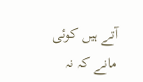آتے ہیں کوئی مانے کہ نہ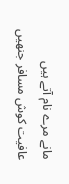مانے مرے نام آتے ہیں عافیت کوش مسافر جنھیں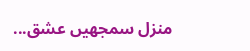منزل سمجھیں عشق...